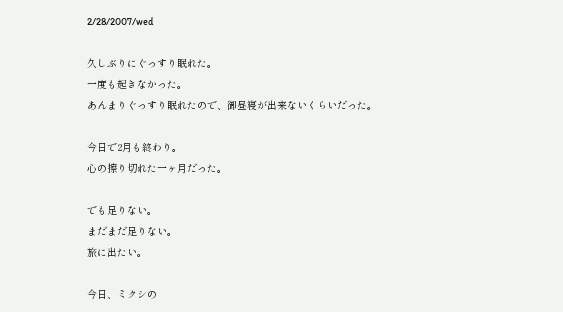2/28/2007/wed

久しぶりにぐっすり眠れた。
一度も起きなかった。
あんまりぐっすり眠れたので、御昼寝が出来ないくらいだった。

今日で2月も終わり。
心の擦り切れた一ヶ月だった。

でも足りない。
まだまだ足りない。
旅に出たい。

今日、ミクシの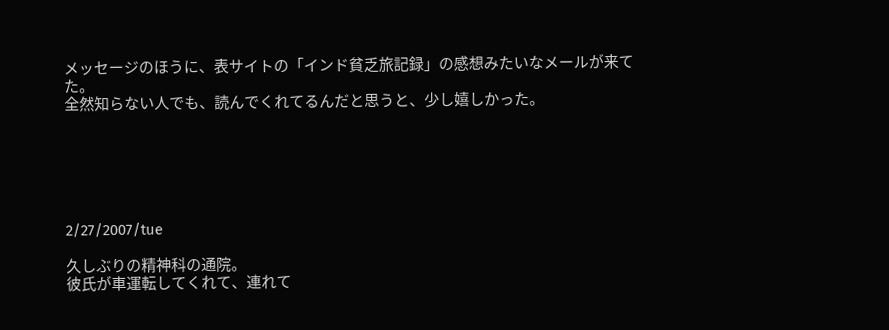メッセージのほうに、表サイトの「インド貧乏旅記録」の感想みたいなメールが来てた。
全然知らない人でも、読んでくれてるんだと思うと、少し嬉しかった。






2/27/2007/tue

久しぶりの精神科の通院。
彼氏が車運転してくれて、連れて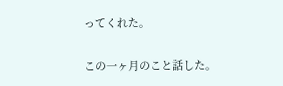ってくれた。

この一ヶ月のこと話した。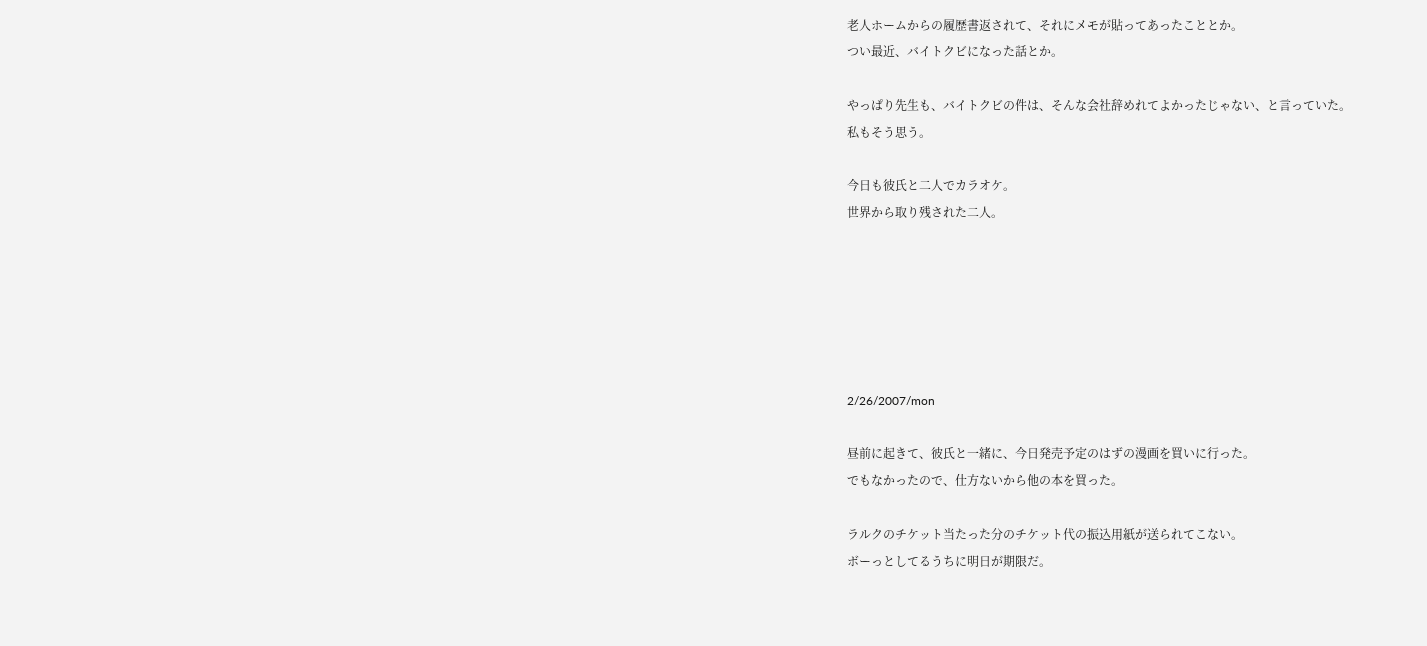老人ホームからの履歴書返されて、それにメモが貼ってあったこととか。
つい最近、バイトクビになった話とか。

やっぱり先生も、バイトクビの件は、そんな会社辞めれてよかったじゃない、と言っていた。
私もそう思う。

今日も彼氏と二人でカラオケ。
世界から取り残された二人。






2/26/2007/mon

昼前に起きて、彼氏と一緒に、今日発売予定のはずの漫画を買いに行った。
でもなかったので、仕方ないから他の本を買った。

ラルクのチケット当たった分のチケット代の振込用紙が送られてこない。
ボーっとしてるうちに明日が期限だ。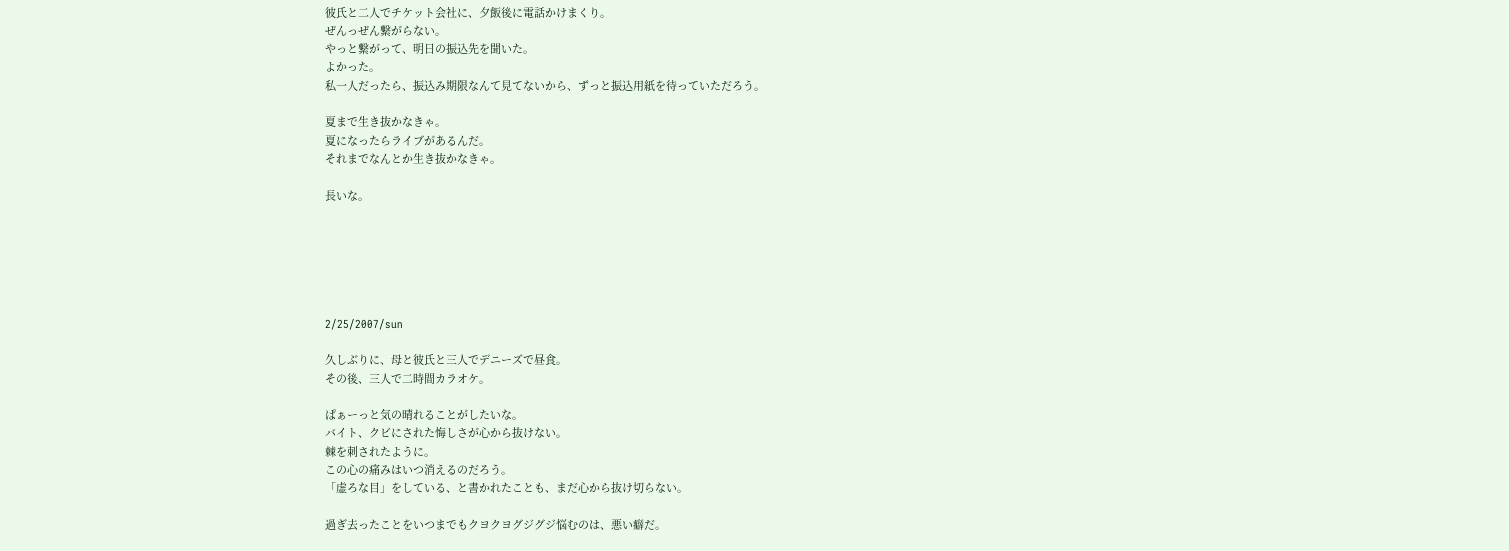彼氏と二人でチケット会社に、夕飯後に電話かけまくり。
ぜんっぜん繋がらない。
やっと繋がって、明日の振込先を聞いた。
よかった。
私一人だったら、振込み期限なんて見てないから、ずっと振込用紙を待っていただろう。

夏まで生き抜かなきゃ。
夏になったらライブがあるんだ。
それまでなんとか生き抜かなきゃ。

長いな。






2/25/2007/sun

久しぶりに、母と彼氏と三人でデニーズで昼食。
その後、三人で二時間カラオケ。

ぱぁーっと気の晴れることがしたいな。
バイト、クビにされた悔しさが心から抜けない。
棘を刺されたように。
この心の痛みはいつ消えるのだろう。
「虚ろな目」をしている、と書かれたことも、まだ心から抜け切らない。

過ぎ去ったことをいつまでもクヨクヨグジグジ悩むのは、悪い癖だ。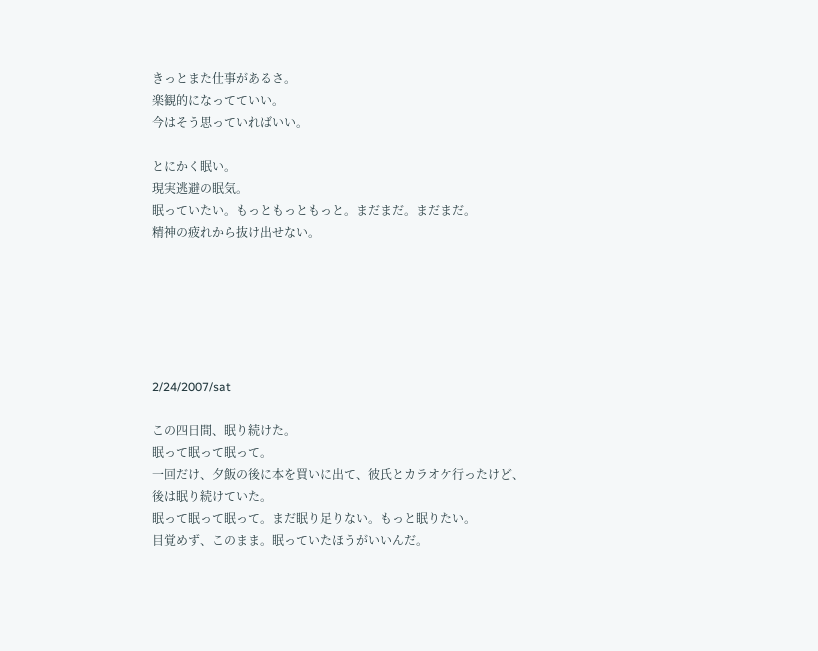きっとまた仕事があるさ。
楽観的になってていい。
今はそう思っていればいい。

とにかく眠い。
現実逃避の眠気。
眠っていたい。もっともっともっと。まだまだ。まだまだ。
精神の疲れから抜け出せない。






2/24/2007/sat

この四日間、眠り続けた。
眠って眠って眠って。
一回だけ、夕飯の後に本を買いに出て、彼氏とカラオケ行ったけど、
後は眠り続けていた。
眠って眠って眠って。まだ眠り足りない。もっと眠りたい。
目覚めず、このまま。眠っていたほうがいいんだ。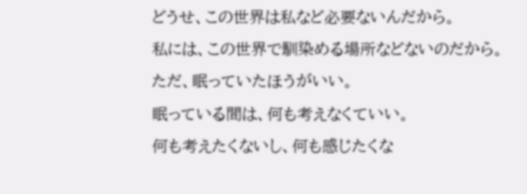どうせ、この世界は私など必要ないんだから。
私には、この世界で馴染める場所などないのだから。
ただ、眠っていたほうがいい。
眠っている間は、何も考えなくていい。
何も考えたくないし、何も感じたくな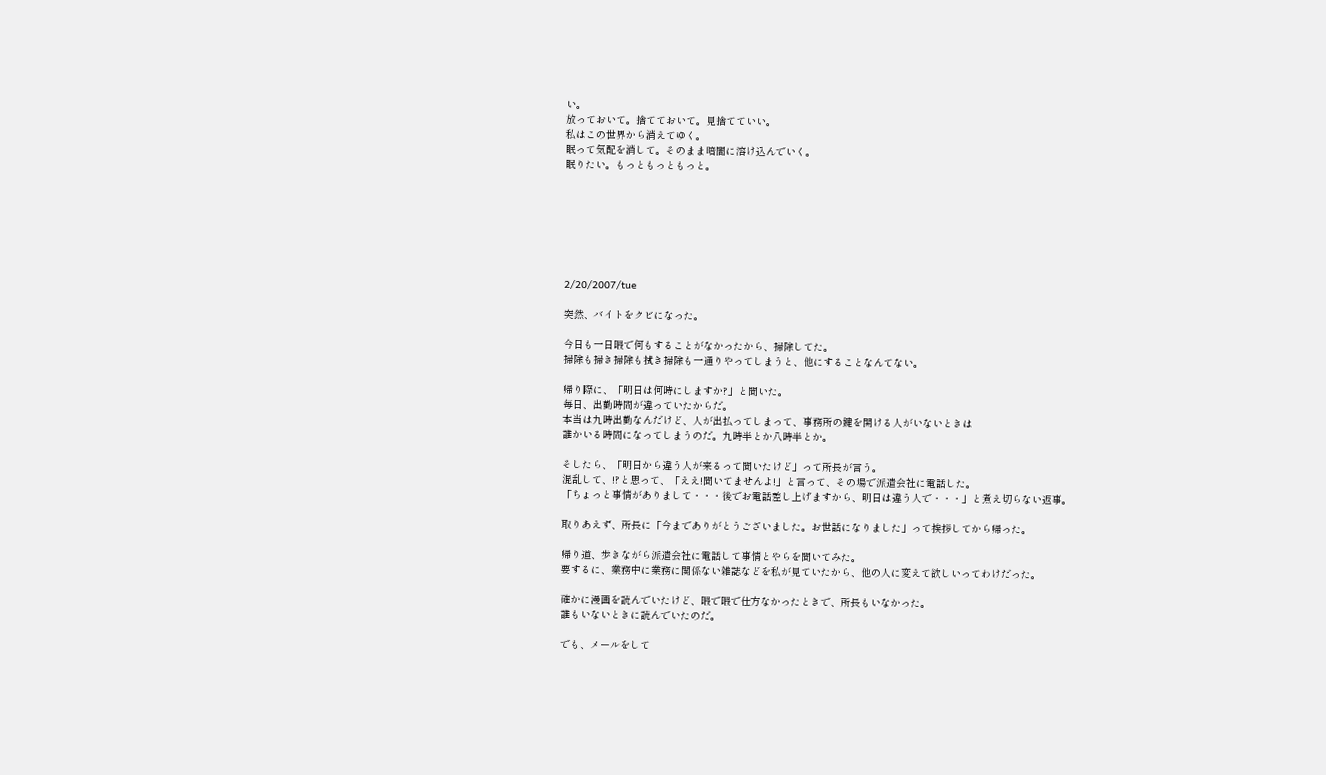い。
放っておいて。捨てておいて。見捨てていい。
私はこの世界から消えてゆく。
眠って気配を消して。そのまま暗闇に溶け込んでいく。
眠りたい。もっともっともっと。







2/20/2007/tue

突然、バイトをクビになった。

今日も一日暇で何もすることがなかったから、掃除してた。
掃除も掃き掃除も拭き掃除も一通りやってしまうと、他にすることなんてない。

帰り際に、「明日は何時にしますか?」と聞いた。
毎日、出勤時間が違っていたからだ。
本当は九時出勤なんだけど、人が出払ってしまって、事務所の鍵を開ける人がいないときは
誰かいる時間になってしまうのだ。九時半とか八時半とか。

そしたら、「明日から違う人が来るって聞いたけど」って所長が言う。
混乱して、!?と思って、「ええ!聞いてませんよ!」と言って、その場で派遣会社に電話した。
「ちょっと事情がありまして・・・後でお電話差し上げますから、明日は違う人で・・・」と煮え切らない返事。

取りあえず、所長に「今までありがとうございました。お世話になりました」って挨拶してから帰った。

帰り道、歩きながら派遣会社に電話して事情とやらを聞いてみた。
要するに、業務中に業務に関係ない雑誌などを私が見ていたから、他の人に変えて欲しいってわけだった。

確かに漫画を読んでいたけど、暇で暇で仕方なかったときで、所長もいなかった。
誰もいないときに読んでいたのだ。

でも、メールをして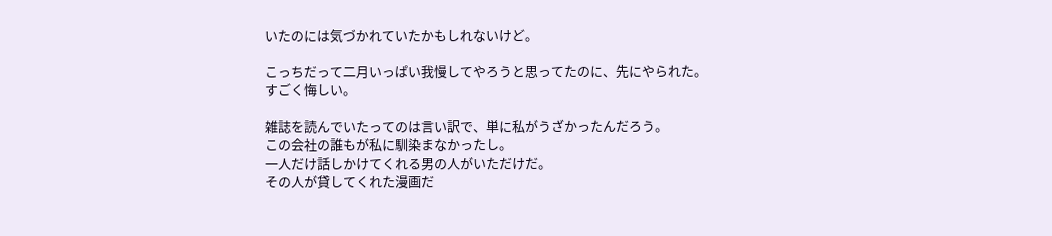いたのには気づかれていたかもしれないけど。

こっちだって二月いっぱい我慢してやろうと思ってたのに、先にやられた。
すごく悔しい。

雑誌を読んでいたってのは言い訳で、単に私がうざかったんだろう。
この会社の誰もが私に馴染まなかったし。
一人だけ話しかけてくれる男の人がいただけだ。
その人が貸してくれた漫画だ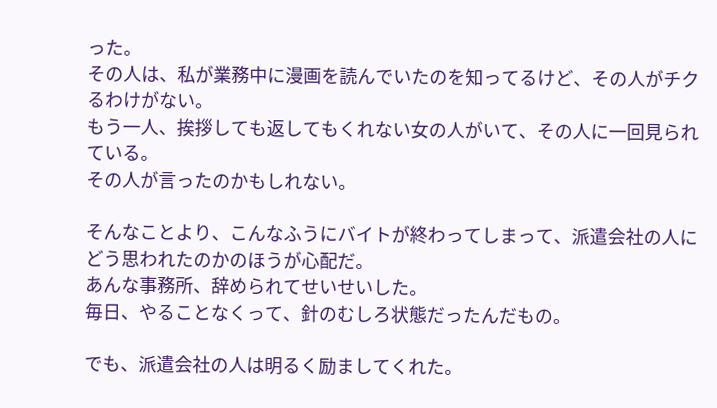った。
その人は、私が業務中に漫画を読んでいたのを知ってるけど、その人がチクるわけがない。
もう一人、挨拶しても返してもくれない女の人がいて、その人に一回見られている。
その人が言ったのかもしれない。

そんなことより、こんなふうにバイトが終わってしまって、派遣会社の人にどう思われたのかのほうが心配だ。
あんな事務所、辞められてせいせいした。
毎日、やることなくって、針のむしろ状態だったんだもの。

でも、派遣会社の人は明るく励ましてくれた。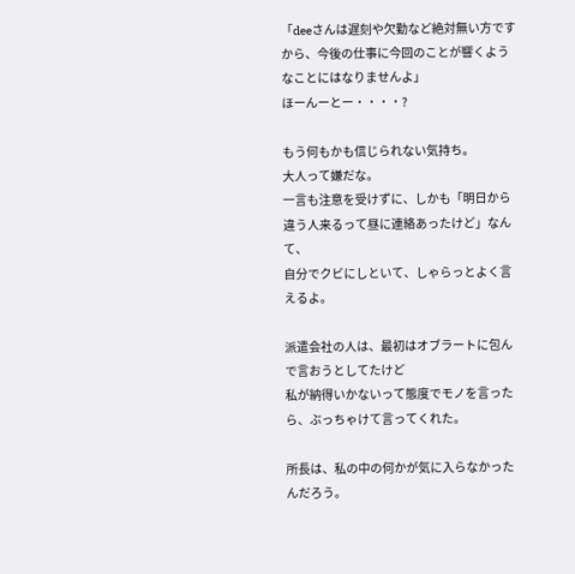「deeさんは遅刻や欠勤など絶対無い方ですから、今後の仕事に今回のことが響くようなことにはなりませんよ」
ほーんーとー・・・・?

もう何もかも信じられない気持ち。
大人って嫌だな。
一言も注意を受けずに、しかも「明日から違う人来るって昼に連絡あったけど」なんて、
自分でクビにしといて、しゃらっとよく言えるよ。

派遣会社の人は、最初はオブラートに包んで言おうとしてたけど
私が納得いかないって態度でモノを言ったら、ぶっちゃけて言ってくれた。

所長は、私の中の何かが気に入らなかったんだろう。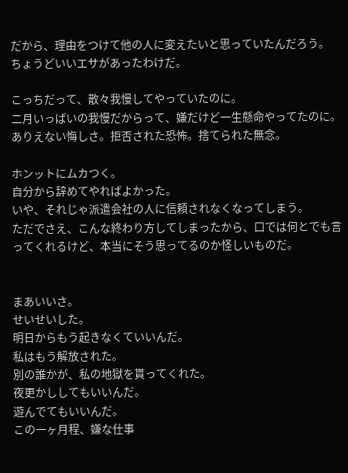だから、理由をつけて他の人に変えたいと思っていたんだろう。
ちょうどいいエサがあったわけだ。

こっちだって、散々我慢してやっていたのに。
二月いっぱいの我慢だからって、嫌だけど一生懸命やってたのに。
ありえない悔しさ。拒否された恐怖。捨てられた無念。

ホンットにムカつく。
自分から辞めてやればよかった。
いや、それじゃ派遣会社の人に信頼されなくなってしまう。
ただでさえ、こんな終わり方してしまったから、口では何とでも言ってくれるけど、本当にそう思ってるのか怪しいものだ。


まあいいさ。
せいせいした。
明日からもう起きなくていいんだ。
私はもう解放された。
別の誰かが、私の地獄を貰ってくれた。
夜更かししてもいいんだ。
遊んでてもいいんだ。
この一ヶ月程、嫌な仕事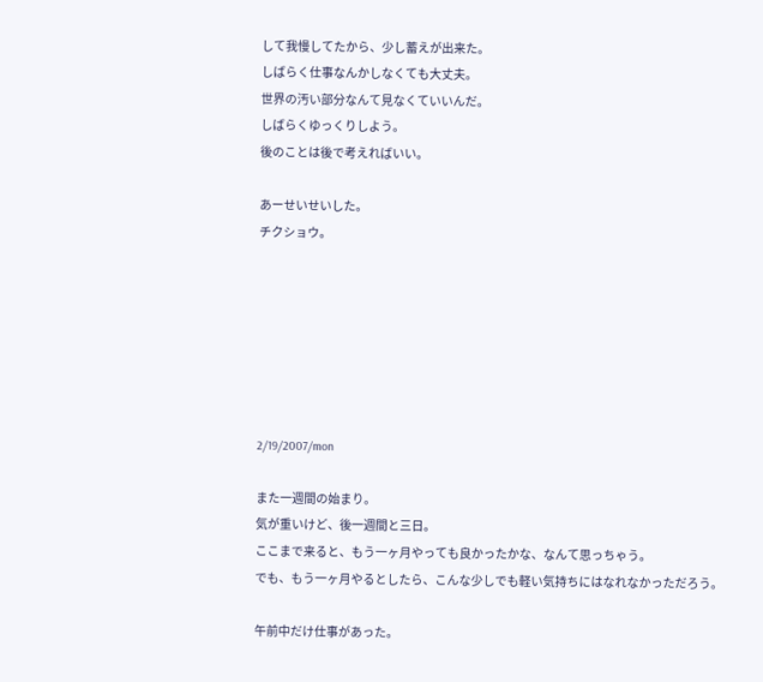して我慢してたから、少し蓄えが出来た。
しばらく仕事なんかしなくても大丈夫。
世界の汚い部分なんて見なくていいんだ。
しばらくゆっくりしよう。
後のことは後で考えればいい。

あーせいせいした。
チクショウ。







2/19/2007/mon

また一週間の始まり。
気が重いけど、後一週間と三日。
ここまで来ると、もう一ヶ月やっても良かったかな、なんて思っちゃう。
でも、もう一ヶ月やるとしたら、こんな少しでも軽い気持ちにはなれなかっただろう。

午前中だけ仕事があった。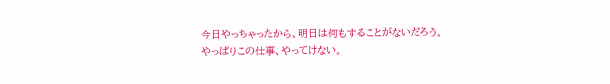今日やっちゃったから、明日は何もすることがないだろう。
やっぱりこの仕事、やってけない。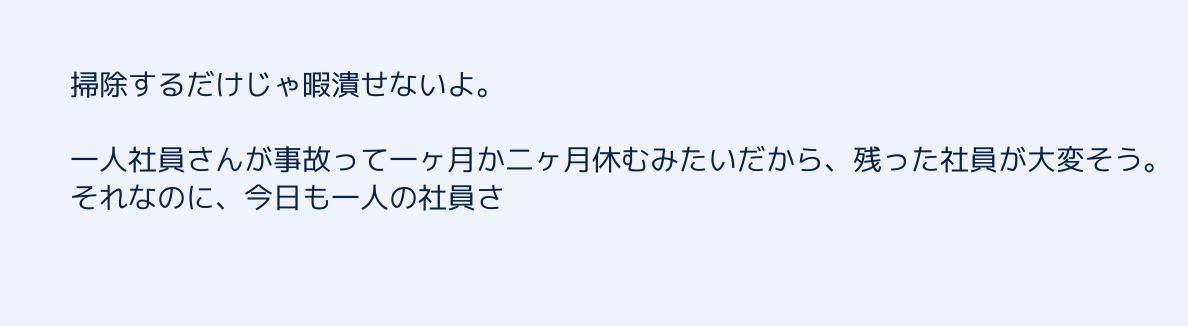掃除するだけじゃ暇潰せないよ。

一人社員さんが事故って一ヶ月か二ヶ月休むみたいだから、残った社員が大変そう。
それなのに、今日も一人の社員さ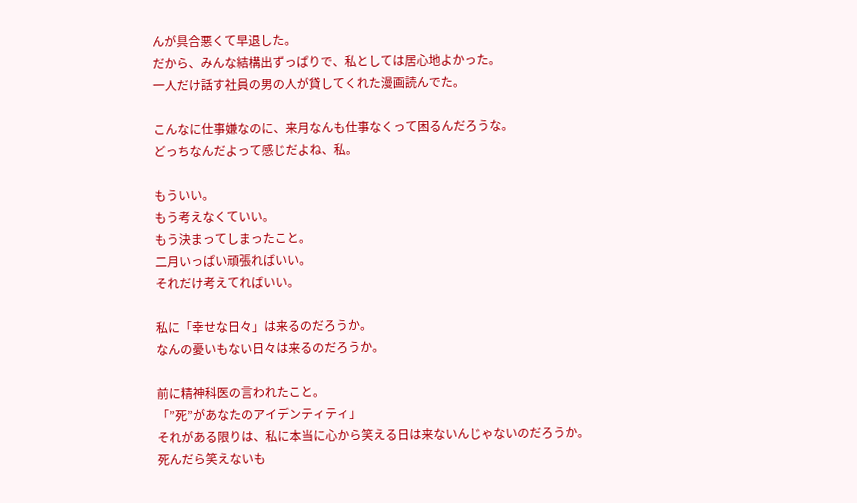んが具合悪くて早退した。
だから、みんな結構出ずっぱりで、私としては居心地よかった。
一人だけ話す社員の男の人が貸してくれた漫画読んでた。

こんなに仕事嫌なのに、来月なんも仕事なくって困るんだろうな。
どっちなんだよって感じだよね、私。

もういい。
もう考えなくていい。
もう決まってしまったこと。
二月いっぱい頑張ればいい。
それだけ考えてればいい。

私に「幸せな日々」は来るのだろうか。
なんの憂いもない日々は来るのだろうか。

前に精神科医の言われたこと。
「”死”があなたのアイデンティティ」
それがある限りは、私に本当に心から笑える日は来ないんじゃないのだろうか。
死んだら笑えないも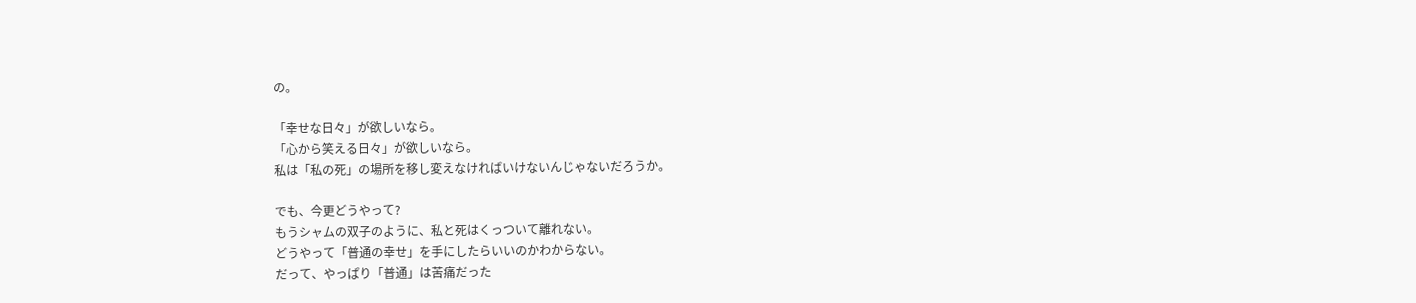の。

「幸せな日々」が欲しいなら。
「心から笑える日々」が欲しいなら。
私は「私の死」の場所を移し変えなければいけないんじゃないだろうか。

でも、今更どうやって?
もうシャムの双子のように、私と死はくっついて離れない。
どうやって「普通の幸せ」を手にしたらいいのかわからない。
だって、やっぱり「普通」は苦痛だった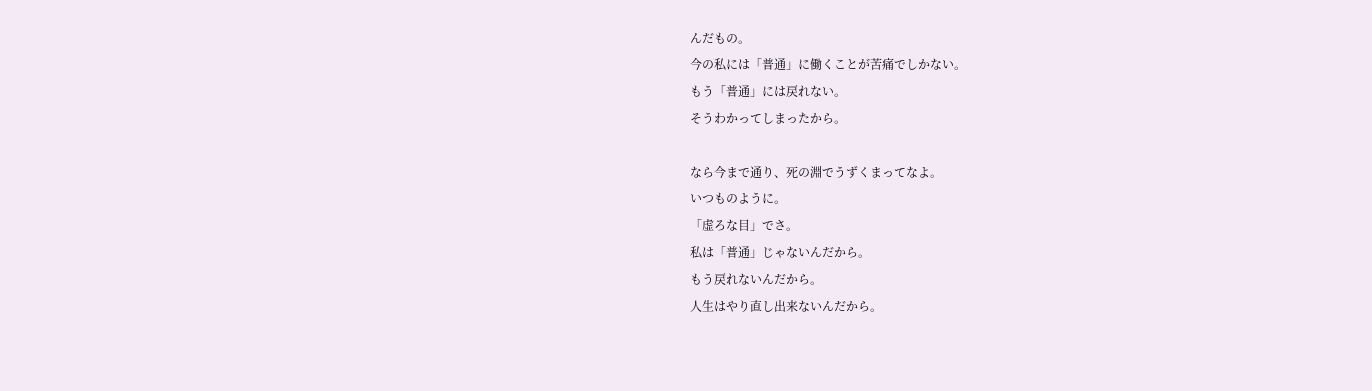んだもの。
今の私には「普通」に働くことが苦痛でしかない。
もう「普通」には戻れない。
そうわかってしまったから。

なら今まで通り、死の淵でうずくまってなよ。
いつものように。
「虚ろな目」でさ。
私は「普通」じゃないんだから。
もう戻れないんだから。
人生はやり直し出来ないんだから。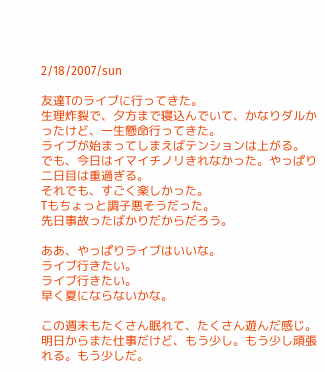2/18/2007/sun

友達Tのライブに行ってきた。
生理炸裂で、夕方まで寝込んでいて、かなりダルかったけど、一生懸命行ってきた。
ライブが始まってしまえばテンションは上がる。
でも、今日はイマイチノリきれなかった。やっぱり二日目は重過ぎる。
それでも、すごく楽しかった。
Tもちょっと調子悪そうだった。
先日事故ったばかりだからだろう。

ああ、やっぱりライブはいいな。
ライブ行きたい。
ライブ行きたい。
早く夏にならないかな。

この週末もたくさん眠れて、たくさん遊んだ感じ。
明日からまた仕事だけど、もう少し。もう少し頑張れる。もう少しだ。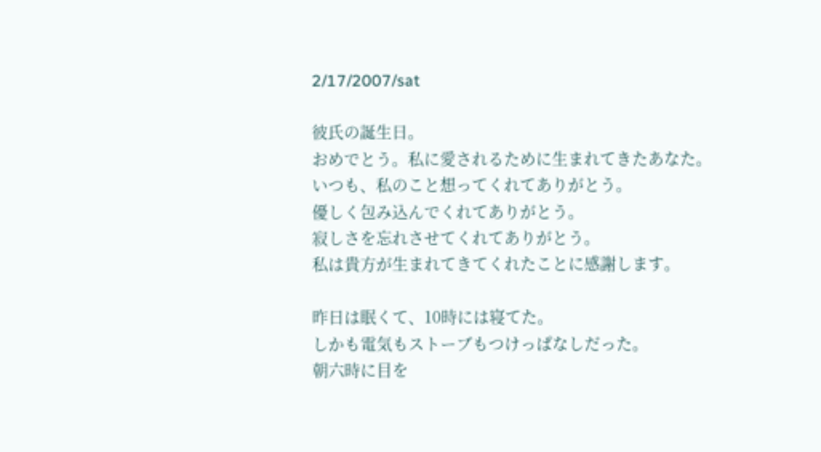2/17/2007/sat

彼氏の誕生日。
おめでとう。私に愛されるために生まれてきたあなた。
いつも、私のこと想ってくれてありがとう。
優しく包み込んでくれてありがとう。
寂しさを忘れさせてくれてありがとう。
私は貴方が生まれてきてくれたことに感謝します。

昨日は眠くて、10時には寝てた。
しかも電気もストーブもつけっぱなしだった。
朝六時に目を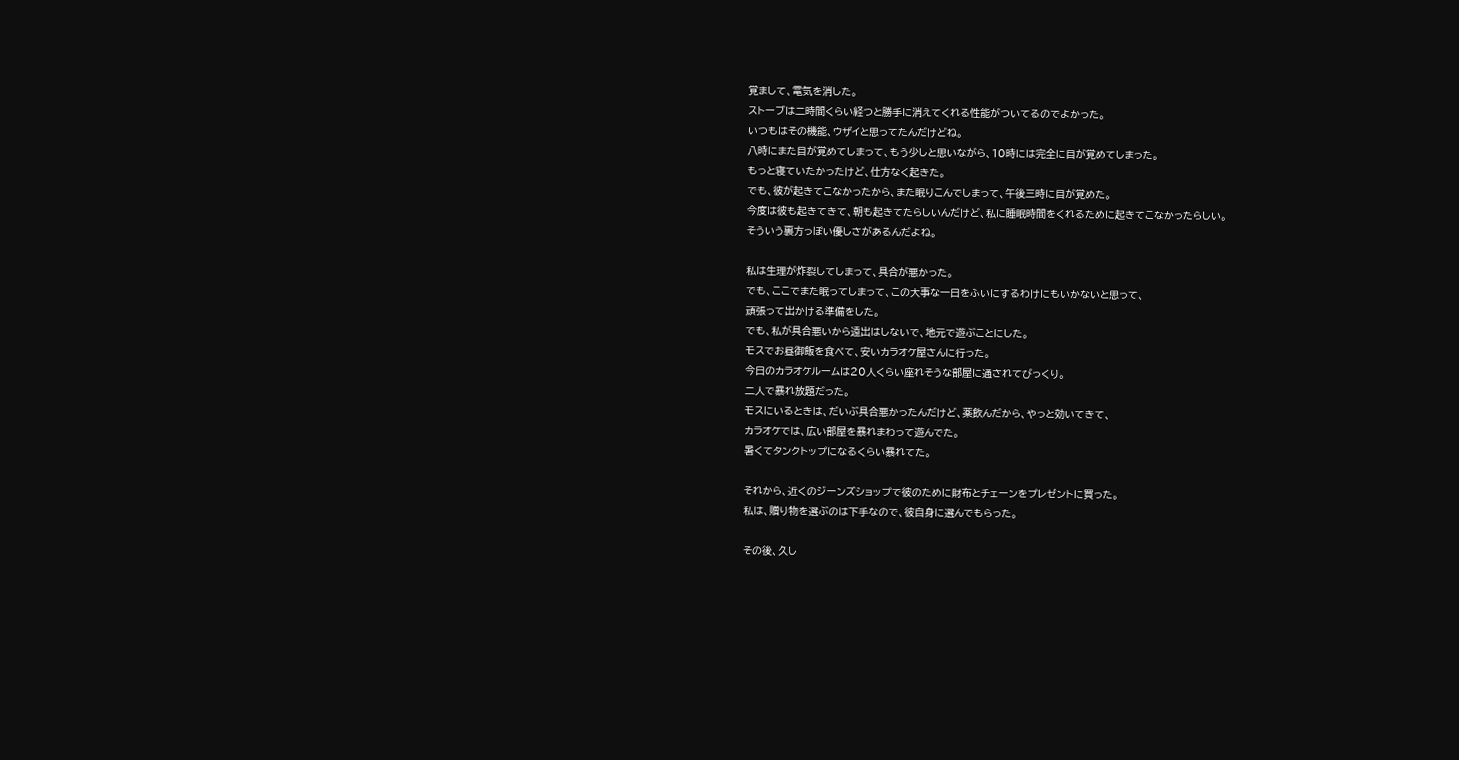覚まして、電気を消した。
ストーブは二時間くらい経つと勝手に消えてくれる性能がついてるのでよかった。
いつもはその機能、ウザイと思ってたんだけどね。
八時にまた目が覚めてしまって、もう少しと思いながら、10時には完全に目が覚めてしまった。
もっと寝ていたかったけど、仕方なく起きた。
でも、彼が起きてこなかったから、また眠りこんでしまって、午後三時に目が覚めた。
今度は彼も起きてきて、朝も起きてたらしいんだけど、私に睡眠時間をくれるために起きてこなかったらしい。
そういう裏方っぽい優しさがあるんだよね。

私は生理が炸裂してしまって、具合が悪かった。
でも、ここでまた眠ってしまって、この大事な一日をふいにするわけにもいかないと思って、
頑張って出かける準備をした。
でも、私が具合悪いから遠出はしないで、地元で遊ぶことにした。
モスでお昼御飯を食べて、安いカラオケ屋さんに行った。
今日のカラオケルームは20人くらい座れそうな部屋に通されてびっくり。
二人で暴れ放題だった。
モスにいるときは、だいぶ具合悪かったんだけど、薬飲んだから、やっと効いてきて、
カラオケでは、広い部屋を暴れまわって遊んでた。
暑くてタンクトップになるくらい暴れてた。

それから、近くのジーンズショップで彼のために財布とチェーンをプレゼントに買った。
私は、贈り物を選ぶのは下手なので、彼自身に選んでもらった。

その後、久し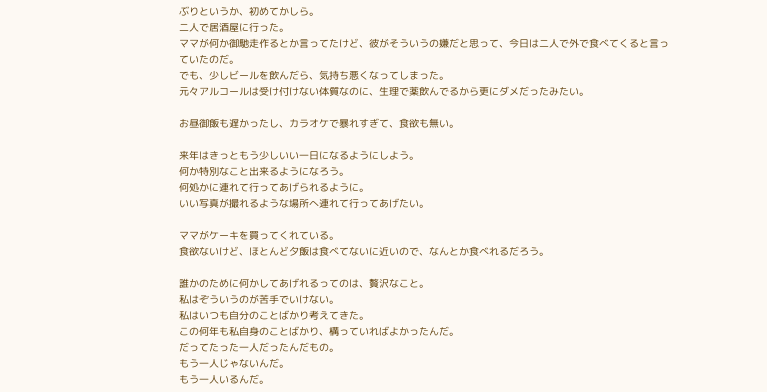ぶりというか、初めてかしら。
二人で居酒屋に行った。
ママが何か御馳走作るとか言ってたけど、彼がそういうの嫌だと思って、今日は二人で外で食べてくると言っていたのだ。
でも、少しビールを飲んだら、気持ち悪くなってしまった。
元々アルコールは受け付けない体質なのに、生理で薬飲んでるから更にダメだったみたい。

お昼御飯も遅かったし、カラオケで暴れすぎて、食欲も無い。

来年はきっともう少しいい一日になるようにしよう。
何か特別なこと出来るようになろう。
何処かに連れて行ってあげられるように。
いい写真が撮れるような場所へ連れて行ってあげたい。

ママがケーキを買ってくれている。
食欲ないけど、ほとんど夕飯は食べてないに近いので、なんとか食べれるだろう。

誰かのために何かしてあげれるってのは、贅沢なこと。
私はぞういうのが苦手でいけない。
私はいつも自分のことばかり考えてきた。
この何年も私自身のことばかり、構っていればよかったんだ。
だってたった一人だったんだもの。
もう一人じゃないんだ。
もう一人いるんだ。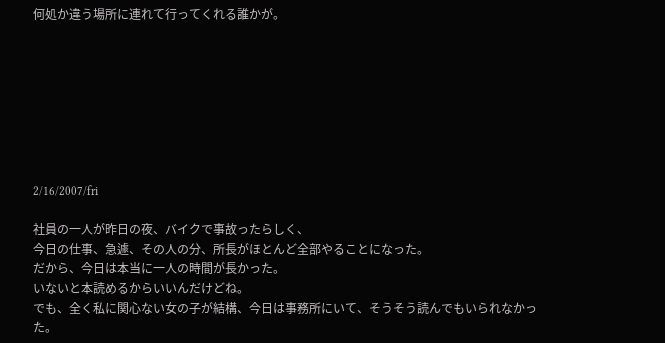何処か違う場所に連れて行ってくれる誰かが。








2/16/2007/fri

社員の一人が昨日の夜、バイクで事故ったらしく、
今日の仕事、急遽、その人の分、所長がほとんど全部やることになった。
だから、今日は本当に一人の時間が長かった。
いないと本読めるからいいんだけどね。
でも、全く私に関心ない女の子が結構、今日は事務所にいて、そうそう読んでもいられなかった。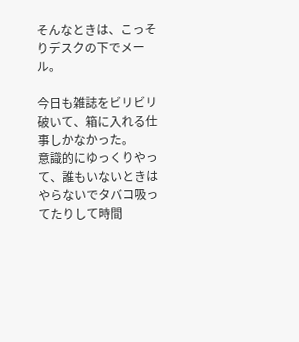そんなときは、こっそりデスクの下でメール。

今日も雑誌をビリビリ破いて、箱に入れる仕事しかなかった。
意識的にゆっくりやって、誰もいないときはやらないでタバコ吸ってたりして時間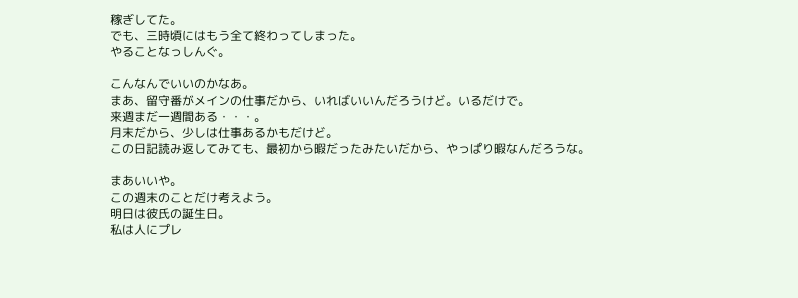稼ぎしてた。
でも、三時頃にはもう全て終わってしまった。
やることなっしんぐ。

こんなんでいいのかなあ。
まあ、留守番がメインの仕事だから、いればいいんだろうけど。いるだけで。
来週まだ一週間ある・・・。
月末だから、少しは仕事あるかもだけど。
この日記読み返してみても、最初から暇だったみたいだから、やっぱり暇なんだろうな。

まあいいや。
この週末のことだけ考えよう。
明日は彼氏の誕生日。
私は人にプレ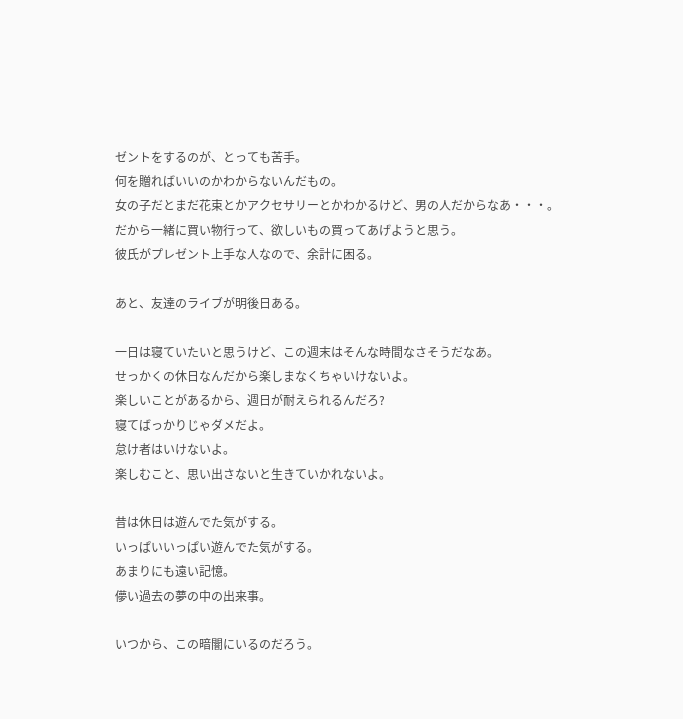ゼントをするのが、とっても苦手。
何を贈ればいいのかわからないんだもの。
女の子だとまだ花束とかアクセサリーとかわかるけど、男の人だからなあ・・・。
だから一緒に買い物行って、欲しいもの買ってあげようと思う。
彼氏がプレゼント上手な人なので、余計に困る。

あと、友達のライブが明後日ある。

一日は寝ていたいと思うけど、この週末はそんな時間なさそうだなあ。
せっかくの休日なんだから楽しまなくちゃいけないよ。
楽しいことがあるから、週日が耐えられるんだろ?
寝てばっかりじゃダメだよ。
怠け者はいけないよ。
楽しむこと、思い出さないと生きていかれないよ。

昔は休日は遊んでた気がする。
いっぱいいっぱい遊んでた気がする。
あまりにも遠い記憶。
儚い過去の夢の中の出来事。

いつから、この暗闇にいるのだろう。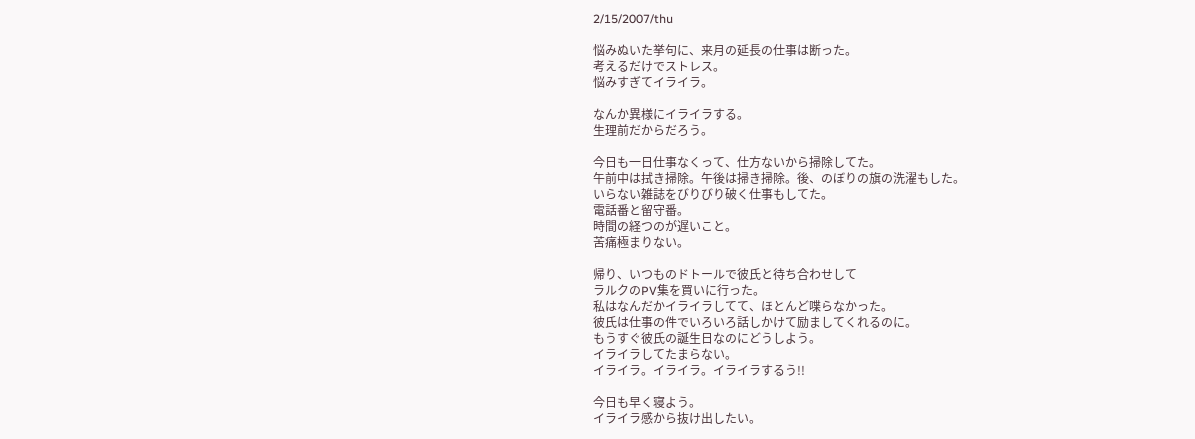2/15/2007/thu

悩みぬいた挙句に、来月の延長の仕事は断った。
考えるだけでストレス。
悩みすぎてイライラ。

なんか異様にイライラする。
生理前だからだろう。

今日も一日仕事なくって、仕方ないから掃除してた。
午前中は拭き掃除。午後は掃き掃除。後、のぼりの旗の洗濯もした。
いらない雑誌をびりびり破く仕事もしてた。
電話番と留守番。
時間の経つのが遅いこと。
苦痛極まりない。

帰り、いつものドトールで彼氏と待ち合わせして
ラルクのPV集を買いに行った。
私はなんだかイライラしてて、ほとんど喋らなかった。
彼氏は仕事の件でいろいろ話しかけて励ましてくれるのに。
もうすぐ彼氏の誕生日なのにどうしよう。
イライラしてたまらない。
イライラ。イライラ。イライラするう!!

今日も早く寝よう。
イライラ感から抜け出したい。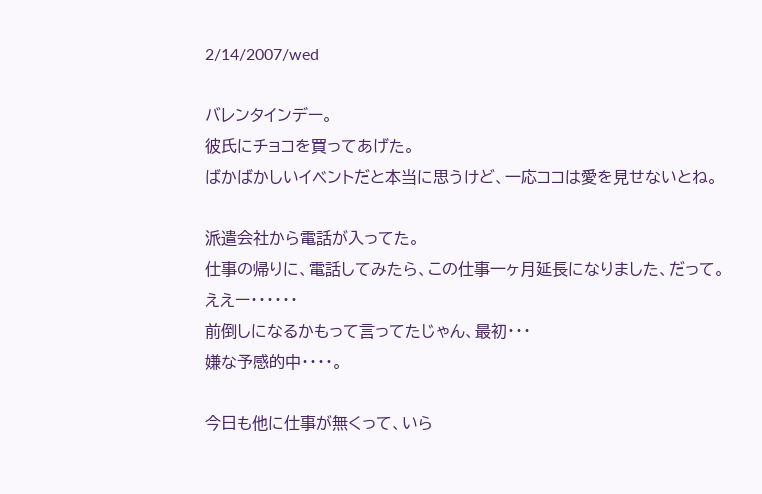2/14/2007/wed

バレンタインデー。
彼氏にチョコを買ってあげた。
ばかばかしいイベントだと本当に思うけど、一応ココは愛を見せないとね。

派遣会社から電話が入ってた。
仕事の帰りに、電話してみたら、この仕事一ヶ月延長になりました、だって。
ええー・・・・・・
前倒しになるかもって言ってたじゃん、最初・・・
嫌な予感的中・・・・。

今日も他に仕事が無くって、いら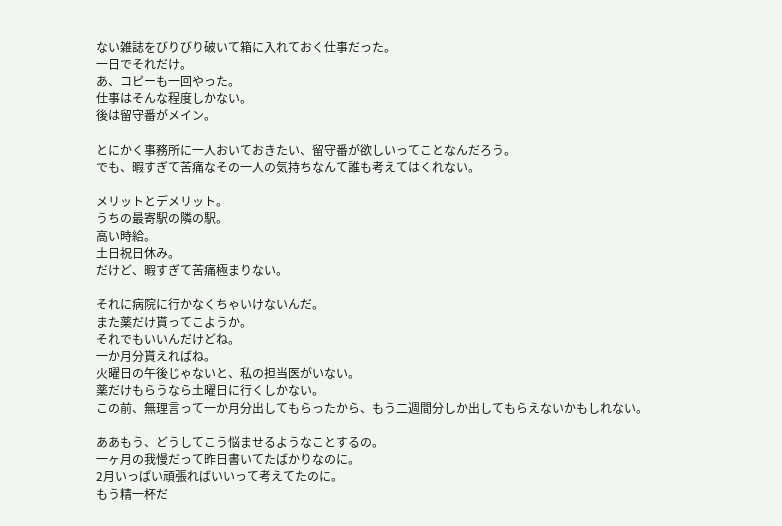ない雑誌をびりびり破いて箱に入れておく仕事だった。
一日でそれだけ。
あ、コピーも一回やった。
仕事はそんな程度しかない。
後は留守番がメイン。

とにかく事務所に一人おいておきたい、留守番が欲しいってことなんだろう。
でも、暇すぎて苦痛なその一人の気持ちなんて誰も考えてはくれない。

メリットとデメリット。
うちの最寄駅の隣の駅。
高い時給。
土日祝日休み。
だけど、暇すぎて苦痛極まりない。

それに病院に行かなくちゃいけないんだ。
また薬だけ貰ってこようか。
それでもいいんだけどね。
一か月分貰えればね。
火曜日の午後じゃないと、私の担当医がいない。
薬だけもらうなら土曜日に行くしかない。
この前、無理言って一か月分出してもらったから、もう二週間分しか出してもらえないかもしれない。

ああもう、どうしてこう悩ませるようなことするの。
一ヶ月の我慢だって昨日書いてたばかりなのに。
2月いっぱい頑張ればいいって考えてたのに。
もう精一杯だ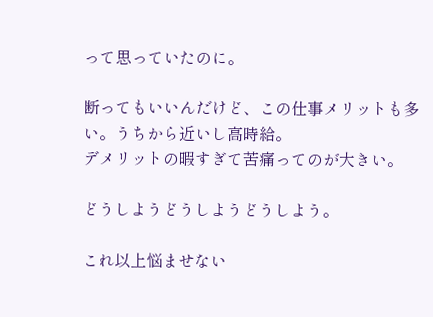って思っていたのに。

断ってもいいんだけど、この仕事メリットも多い。うちから近いし高時給。
デメリットの暇すぎて苦痛ってのが大きい。

どうしようどうしようどうしよう。

これ以上悩ませない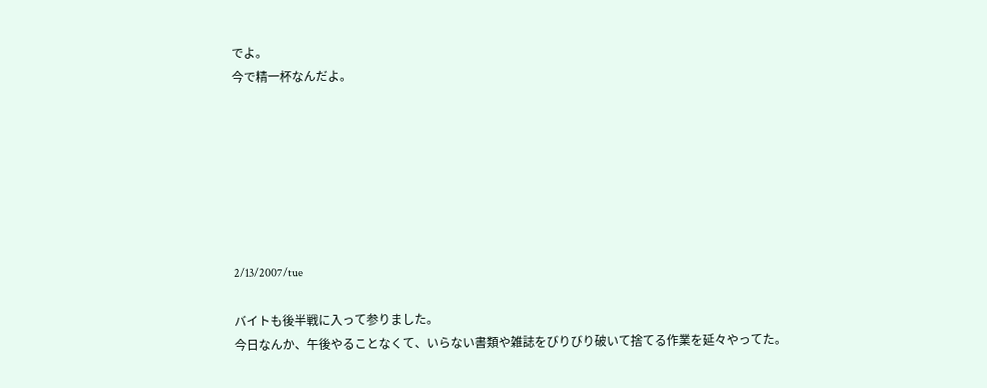でよ。
今で精一杯なんだよ。







2/13/2007/tue

バイトも後半戦に入って参りました。
今日なんか、午後やることなくて、いらない書類や雑誌をびりびり破いて捨てる作業を延々やってた。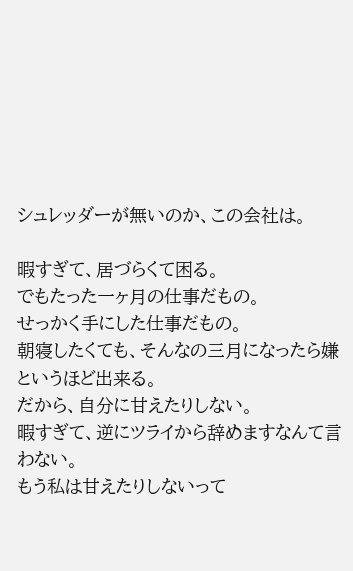シュレッダーが無いのか、この会社は。

暇すぎて、居づらくて困る。
でもたった一ヶ月の仕事だもの。
せっかく手にした仕事だもの。
朝寝したくても、そんなの三月になったら嫌というほど出来る。
だから、自分に甘えたりしない。
暇すぎて、逆にツライから辞めますなんて言わない。
もう私は甘えたりしないって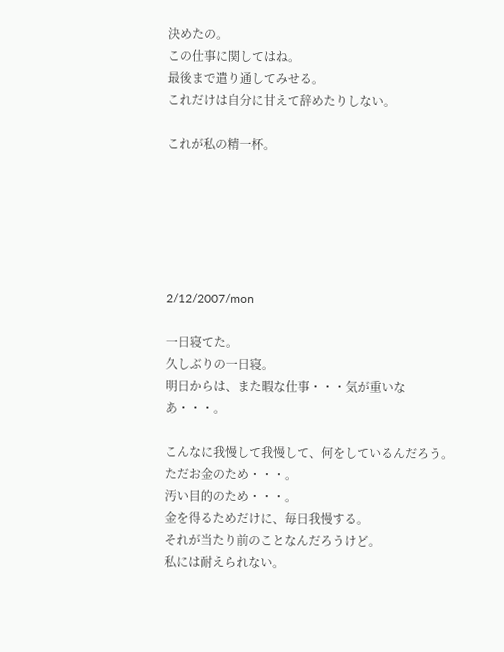決めたの。
この仕事に関してはね。
最後まで遣り通してみせる。
これだけは自分に甘えて辞めたりしない。

これが私の精一杯。






2/12/2007/mon

一日寝てた。
久しぶりの一日寝。
明日からは、また暇な仕事・・・気が重いなあ・・・。

こんなに我慢して我慢して、何をしているんだろう。
ただお金のため・・・。
汚い目的のため・・・。
金を得るためだけに、毎日我慢する。
それが当たり前のことなんだろうけど。
私には耐えられない。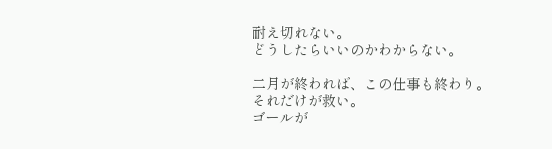耐え切れない。
どうしたらいいのかわからない。

二月が終われば、この仕事も終わり。
それだけが救い。
ゴールが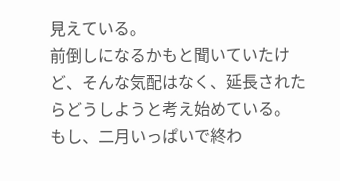見えている。
前倒しになるかもと聞いていたけど、そんな気配はなく、延長されたらどうしようと考え始めている。
もし、二月いっぱいで終わ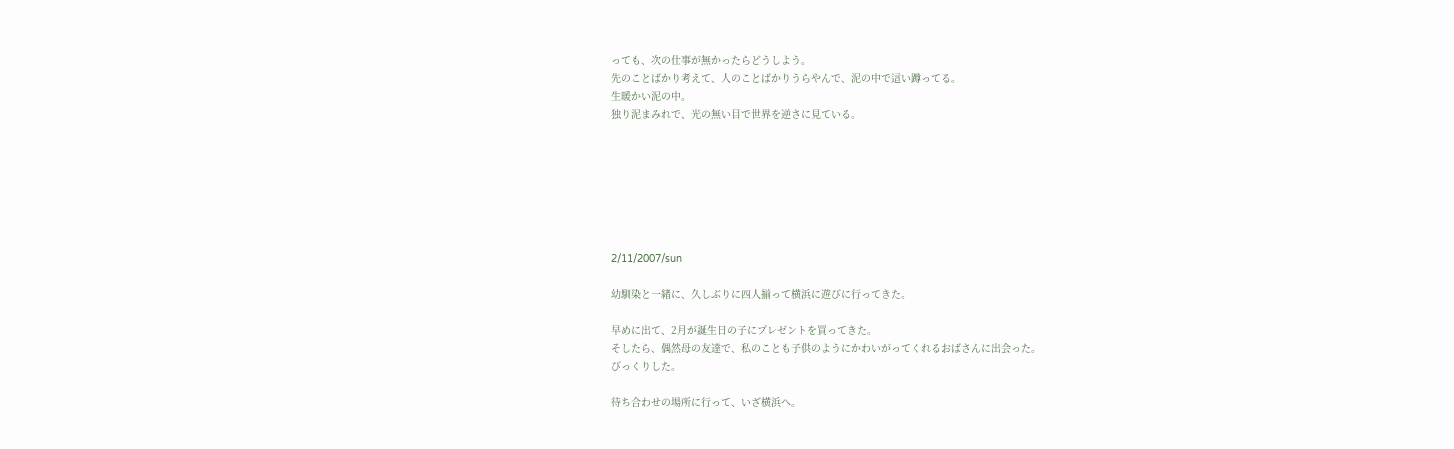っても、次の仕事が無かったらどうしよう。
先のことばかり考えて、人のことばかりうらやんで、泥の中で這い蹲ってる。
生暖かい泥の中。
独り泥まみれで、光の無い目で世界を逆さに見ている。







2/11/2007/sun

幼馴染と一緒に、久しぶりに四人揃って横浜に遊びに行ってきた。

早めに出て、2月が誕生日の子にプレゼントを買ってきた。
そしたら、偶然母の友達で、私のことも子供のようにかわいがってくれるおばさんに出会った。
びっくりした。

待ち合わせの場所に行って、いざ横浜へ。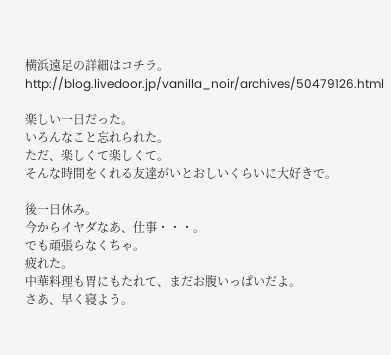横浜遠足の詳細はコチラ。http://blog.livedoor.jp/vanilla_noir/archives/50479126.html

楽しい一日だった。
いろんなこと忘れられた。
ただ、楽しくて楽しくて。
そんな時間をくれる友達がいとおしいくらいに大好きで。

後一日休み。
今からイヤダなあ、仕事・・・。
でも頑張らなくちゃ。
疲れた。
中華料理も胃にもたれて、まだお腹いっぱいだよ。
さあ、早く寝よう。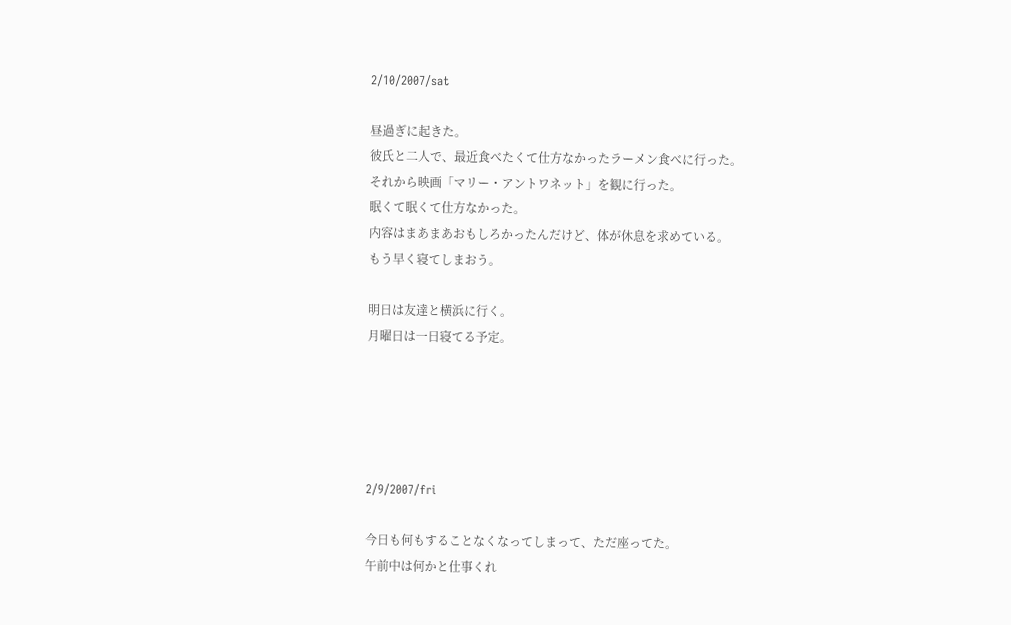2/10/2007/sat

昼過ぎに起きた。
彼氏と二人で、最近食べたくて仕方なかったラーメン食べに行った。
それから映画「マリー・アントワネット」を観に行った。
眠くて眠くて仕方なかった。
内容はまあまあおもしろかったんだけど、体が休息を求めている。
もう早く寝てしまおう。

明日は友達と横浜に行く。
月曜日は一日寝てる予定。





2/9/2007/fri

今日も何もすることなくなってしまって、ただ座ってた。
午前中は何かと仕事くれ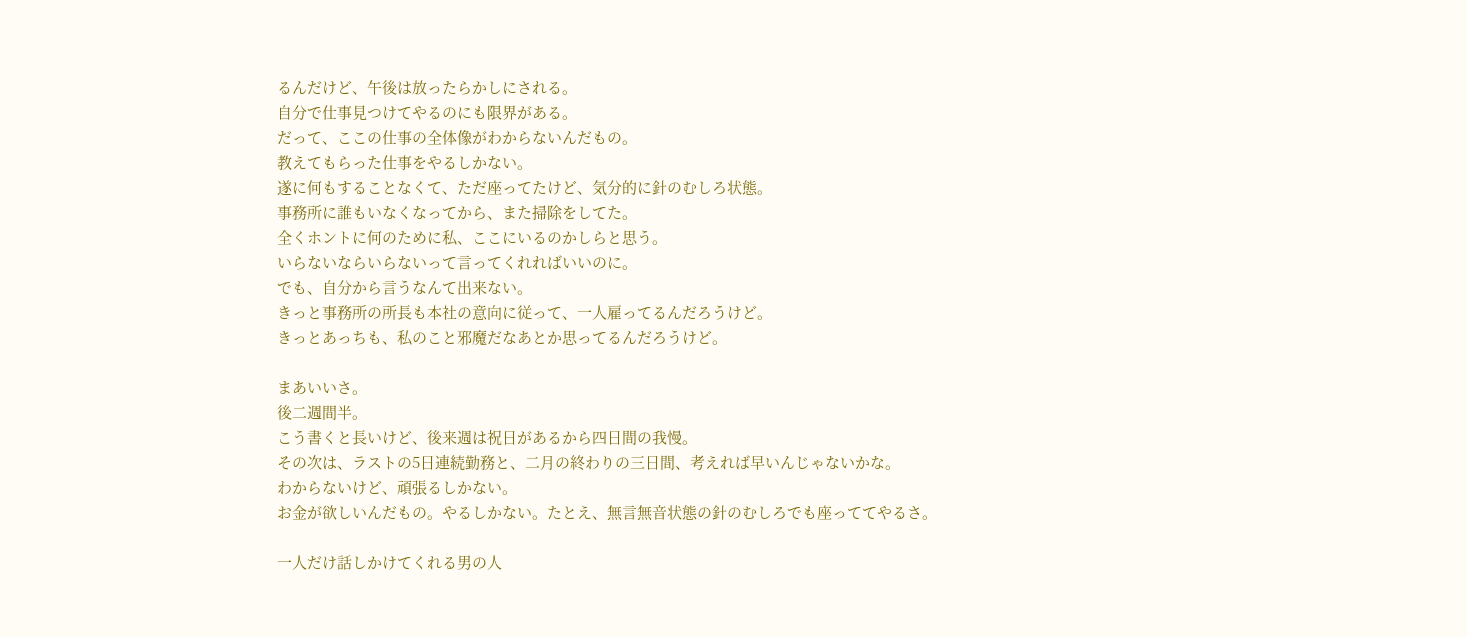るんだけど、午後は放ったらかしにされる。
自分で仕事見つけてやるのにも限界がある。
だって、ここの仕事の全体像がわからないんだもの。
教えてもらった仕事をやるしかない。
遂に何もすることなくて、ただ座ってたけど、気分的に針のむしろ状態。
事務所に誰もいなくなってから、また掃除をしてた。
全くホントに何のために私、ここにいるのかしらと思う。
いらないならいらないって言ってくれればいいのに。
でも、自分から言うなんて出来ない。
きっと事務所の所長も本社の意向に従って、一人雇ってるんだろうけど。
きっとあっちも、私のこと邪魔だなあとか思ってるんだろうけど。

まあいいさ。
後二週間半。
こう書くと長いけど、後来週は祝日があるから四日間の我慢。
その次は、ラストの5日連続勤務と、二月の終わりの三日間、考えれば早いんじゃないかな。
わからないけど、頑張るしかない。
お金が欲しいんだもの。やるしかない。たとえ、無言無音状態の針のむしろでも座っててやるさ。

一人だけ話しかけてくれる男の人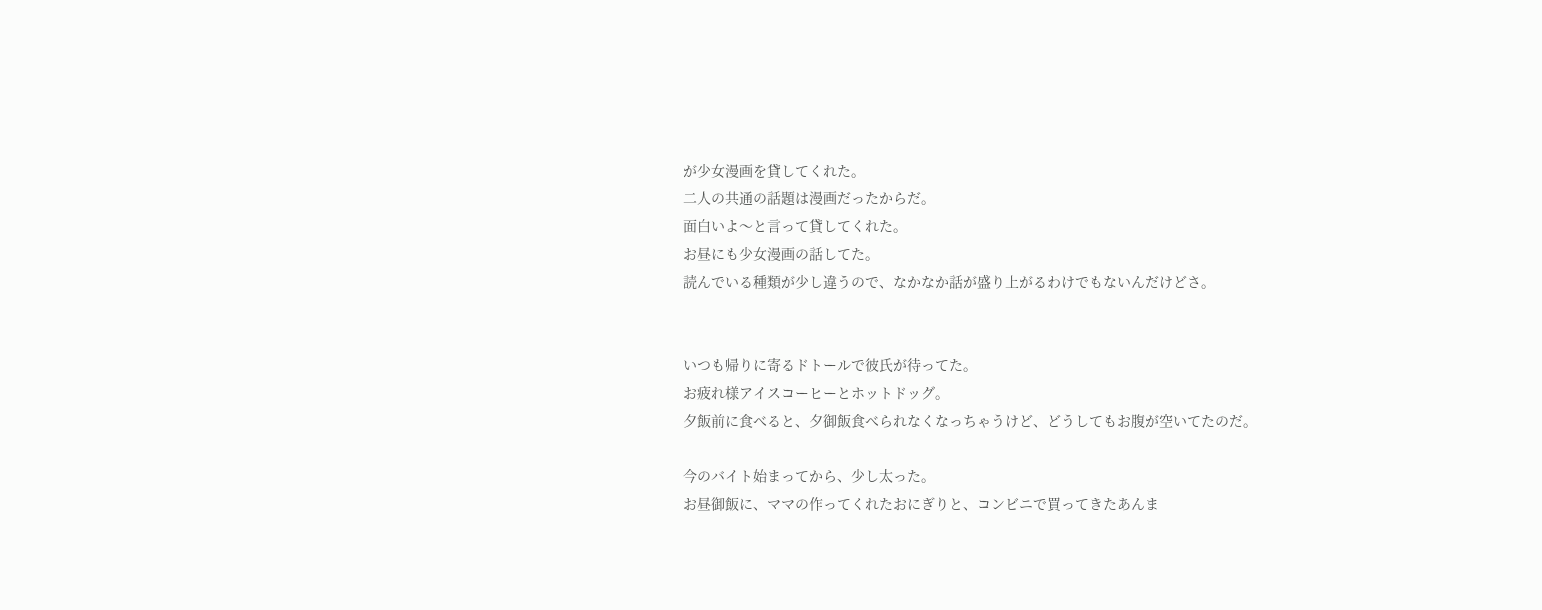が少女漫画を貸してくれた。
二人の共通の話題は漫画だったからだ。
面白いよ〜と言って貸してくれた。
お昼にも少女漫画の話してた。
読んでいる種類が少し違うので、なかなか話が盛り上がるわけでもないんだけどさ。


いつも帰りに寄るドトールで彼氏が待ってた。
お疲れ様アイスコーヒーとホットドッグ。
夕飯前に食べると、夕御飯食べられなくなっちゃうけど、どうしてもお腹が空いてたのだ。

今のバイト始まってから、少し太った。
お昼御飯に、ママの作ってくれたおにぎりと、コンビニで買ってきたあんま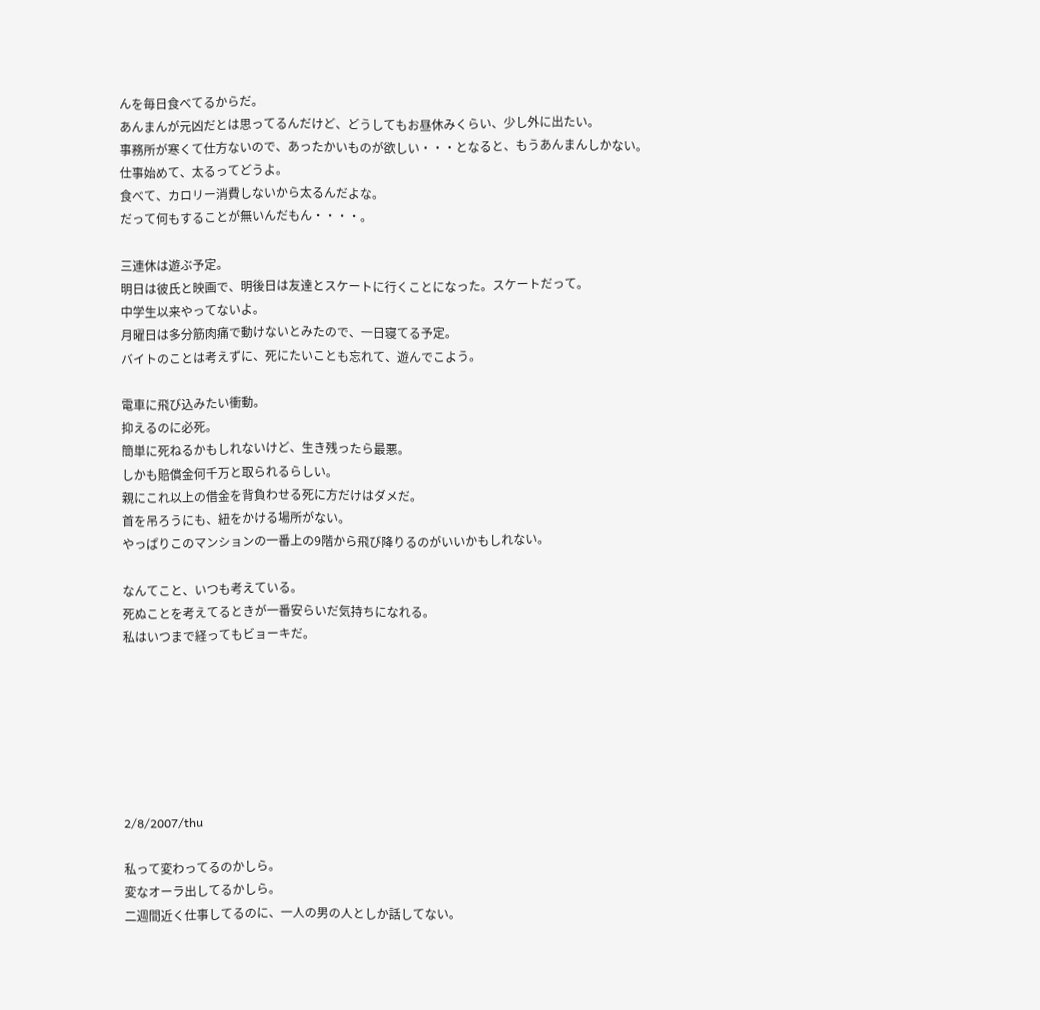んを毎日食べてるからだ。
あんまんが元凶だとは思ってるんだけど、どうしてもお昼休みくらい、少し外に出たい。
事務所が寒くて仕方ないので、あったかいものが欲しい・・・となると、もうあんまんしかない。
仕事始めて、太るってどうよ。
食べて、カロリー消費しないから太るんだよな。
だって何もすることが無いんだもん・・・・。

三連休は遊ぶ予定。
明日は彼氏と映画で、明後日は友達とスケートに行くことになった。スケートだって。
中学生以来やってないよ。
月曜日は多分筋肉痛で動けないとみたので、一日寝てる予定。
バイトのことは考えずに、死にたいことも忘れて、遊んでこよう。

電車に飛び込みたい衝動。
抑えるのに必死。
簡単に死ねるかもしれないけど、生き残ったら最悪。
しかも賠償金何千万と取られるらしい。
親にこれ以上の借金を背負わせる死に方だけはダメだ。
首を吊ろうにも、紐をかける場所がない。
やっぱりこのマンションの一番上の9階から飛び降りるのがいいかもしれない。

なんてこと、いつも考えている。
死ぬことを考えてるときが一番安らいだ気持ちになれる。
私はいつまで経ってもビョーキだ。







2/8/2007/thu

私って変わってるのかしら。
変なオーラ出してるかしら。
二週間近く仕事してるのに、一人の男の人としか話してない。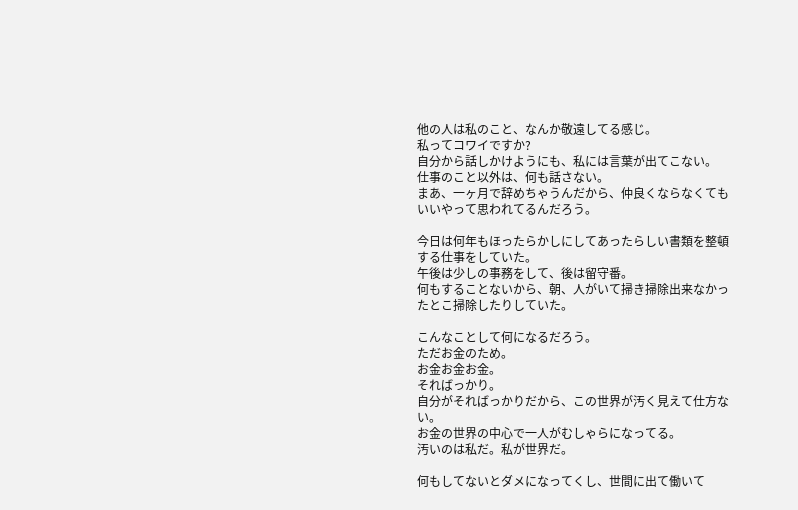他の人は私のこと、なんか敬遠してる感じ。
私ってコワイですか?
自分から話しかけようにも、私には言葉が出てこない。
仕事のこと以外は、何も話さない。
まあ、一ヶ月で辞めちゃうんだから、仲良くならなくてもいいやって思われてるんだろう。

今日は何年もほったらかしにしてあったらしい書類を整頓する仕事をしていた。
午後は少しの事務をして、後は留守番。
何もすることないから、朝、人がいて掃き掃除出来なかったとこ掃除したりしていた。

こんなことして何になるだろう。
ただお金のため。
お金お金お金。
そればっかり。
自分がそればっかりだから、この世界が汚く見えて仕方ない。
お金の世界の中心で一人がむしゃらになってる。
汚いのは私だ。私が世界だ。

何もしてないとダメになってくし、世間に出て働いて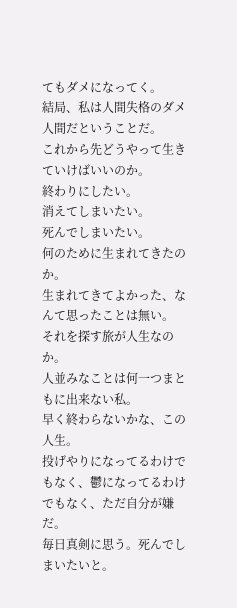てもダメになってく。
結局、私は人間失格のダメ人間だということだ。
これから先どうやって生きていけばいいのか。
終わりにしたい。
消えてしまいたい。
死んでしまいたい。
何のために生まれてきたのか。
生まれてきてよかった、なんて思ったことは無い。
それを探す旅が人生なのか。
人並みなことは何一つまともに出来ない私。
早く終わらないかな、この人生。
投げやりになってるわけでもなく、鬱になってるわけでもなく、ただ自分が嫌だ。
毎日真剣に思う。死んでしまいたいと。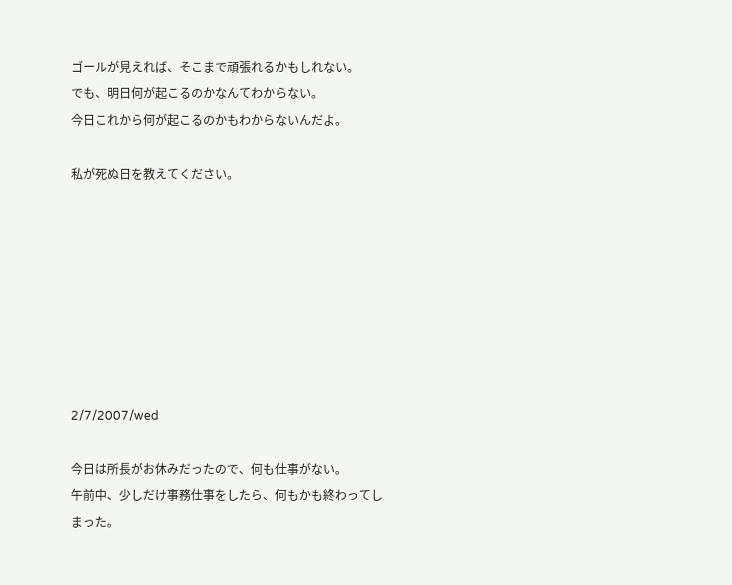ゴールが見えれば、そこまで頑張れるかもしれない。
でも、明日何が起こるのかなんてわからない。
今日これから何が起こるのかもわからないんだよ。

私が死ぬ日を教えてください。








2/7/2007/wed

今日は所長がお休みだったので、何も仕事がない。
午前中、少しだけ事務仕事をしたら、何もかも終わってしまった。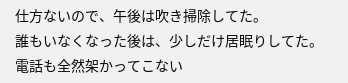仕方ないので、午後は吹き掃除してた。
誰もいなくなった後は、少しだけ居眠りしてた。
電話も全然架かってこない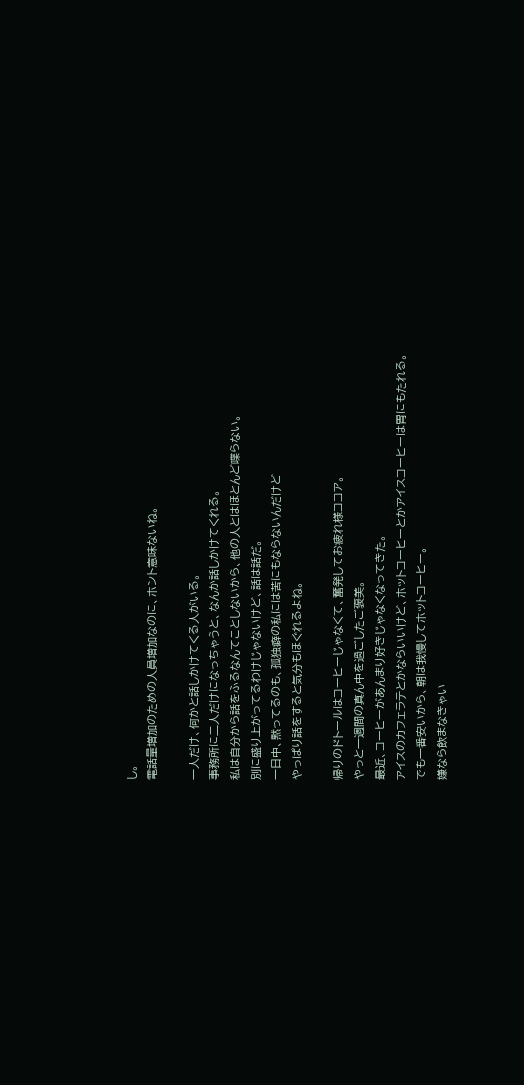し。
電話量増加のための人員増加なのに、ホント意味ないね。

一人だけ、何かと話しかけてくる人がいる。
事務所に二人だけになっちゃうと、なんか話しかけてくれる。
私は自分から話をふるなんてことしないから、他の人とはほとんど喋らない。
別に盛り上がってるわけじゃないけど、話は話だ。
一日中、黙ってるのも、孤独癖の私には苦にもならないんだけど
やっぱり話をすると気分もほぐれるよね。

帰りのドトールはコーヒーじゃなくて、奮発してお疲れ様ココア。
やっと一週間の真ん中を過ごしたご褒美。
最近、コーヒーがあんまり好きじゃなくなってきた。
アイスのカフェラテとかならいいけど、ホットコーヒーとかアイスコーヒーは胃にもたれる。
でも一番安いから、朝は我慢してホットコーヒー。
嫌なら飲まなきゃい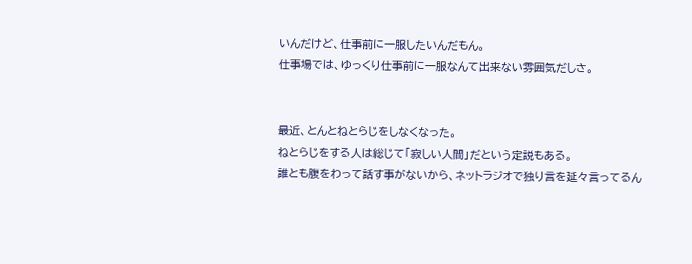いんだけど、仕事前に一服したいんだもん。
仕事場では、ゆっくり仕事前に一服なんて出来ない雰囲気だしさ。


最近、とんとねとらじをしなくなった。
ねとらじをする人は総じて「寂しい人間」だという定説もある。
誰とも腹をわって話す事がないから、ネットラジオで独り言を延々言ってるん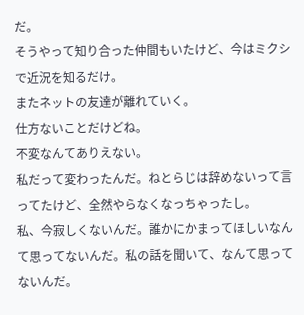だ。
そうやって知り合った仲間もいたけど、今はミクシで近況を知るだけ。
またネットの友達が離れていく。
仕方ないことだけどね。
不変なんてありえない。
私だって変わったんだ。ねとらじは辞めないって言ってたけど、全然やらなくなっちゃったし。
私、今寂しくないんだ。誰かにかまってほしいなんて思ってないんだ。私の話を聞いて、なんて思ってないんだ。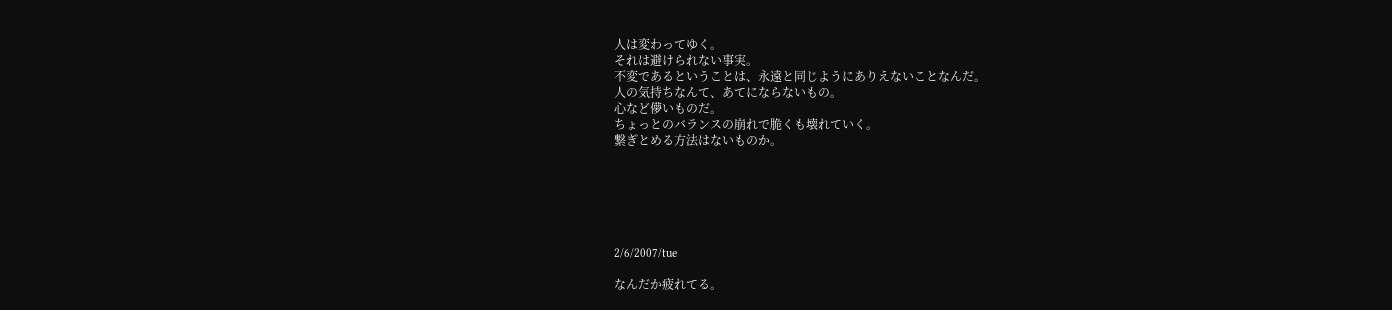人は変わってゆく。
それは避けられない事実。
不変であるということは、永遠と同じようにありえないことなんだ。
人の気持ちなんて、あてにならないもの。
心など儚いものだ。
ちょっとのバランスの崩れで脆くも壊れていく。
繋ぎとめる方法はないものか。






2/6/2007/tue

なんだか疲れてる。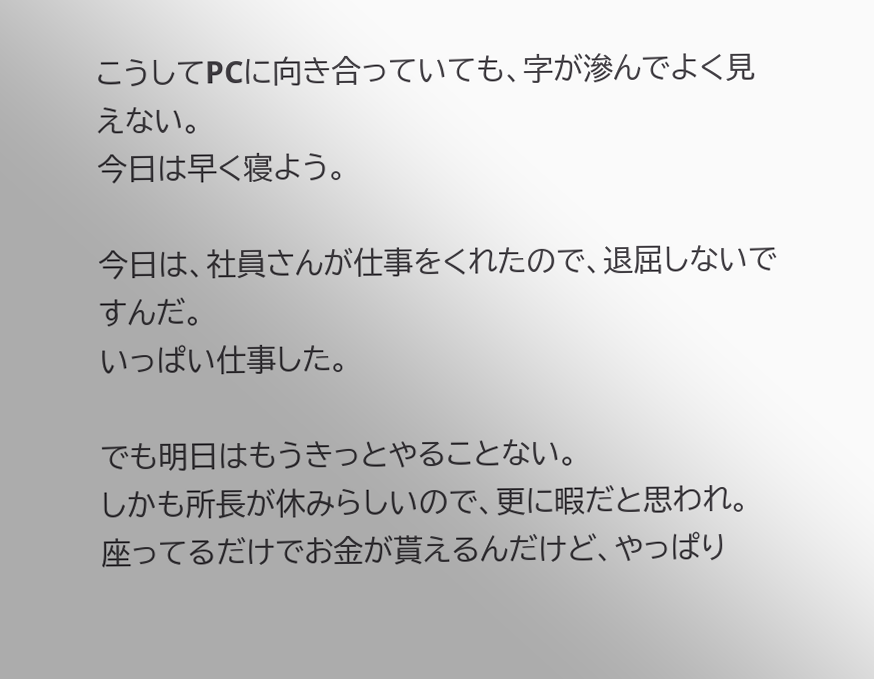こうしてPCに向き合っていても、字が滲んでよく見えない。
今日は早く寝よう。

今日は、社員さんが仕事をくれたので、退屈しないですんだ。
いっぱい仕事した。

でも明日はもうきっとやることない。
しかも所長が休みらしいので、更に暇だと思われ。
座ってるだけでお金が貰えるんだけど、やっぱり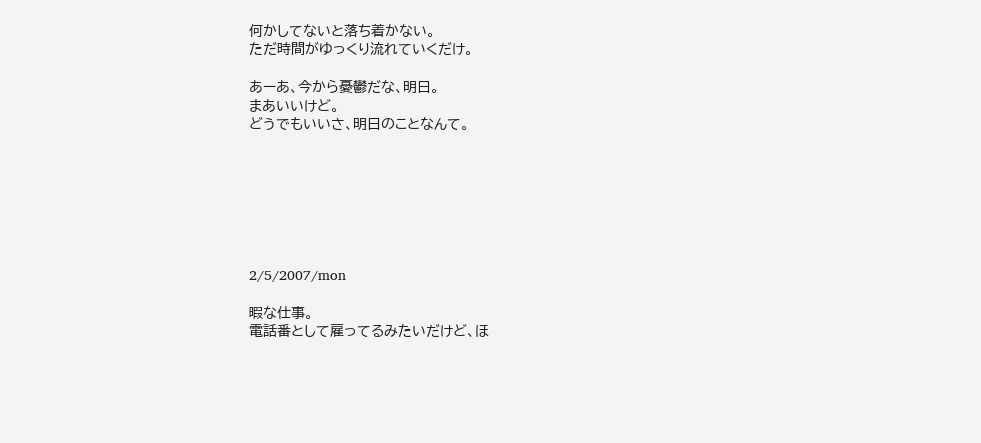何かしてないと落ち着かない。
ただ時間がゆっくり流れていくだけ。

あーあ、今から憂鬱だな、明日。
まあいいけど。
どうでもいいさ、明日のことなんて。







2/5/2007/mon

暇な仕事。
電話番として雇ってるみたいだけど、ほ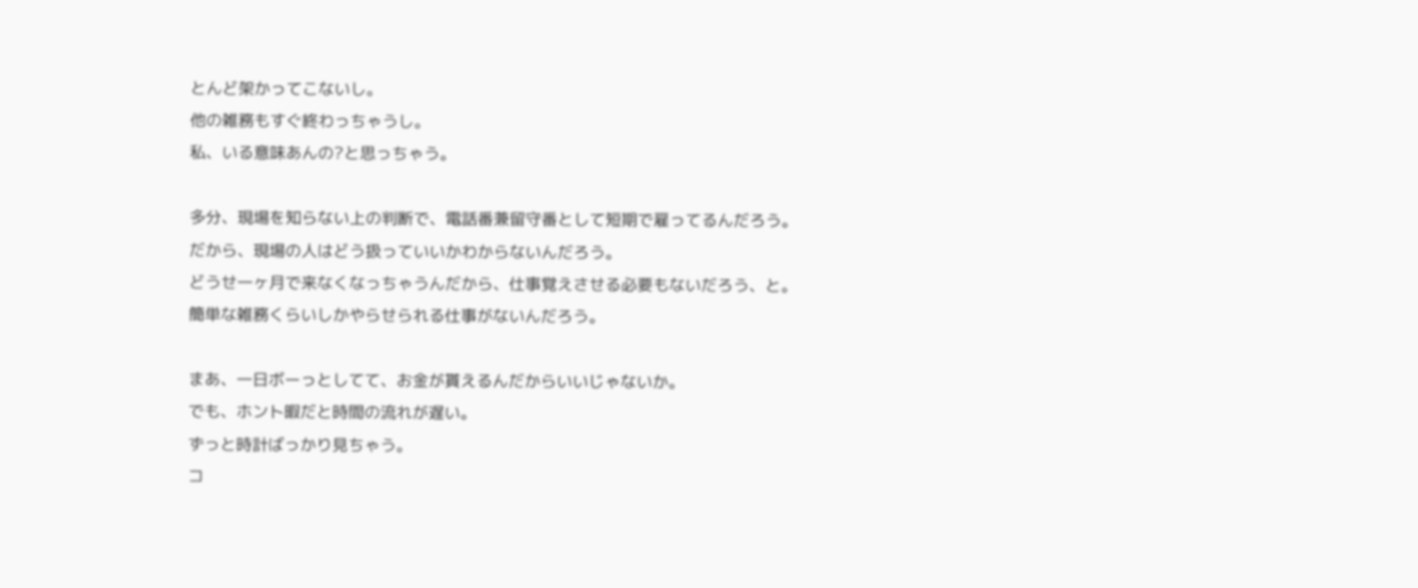とんど架かってこないし。
他の雑務もすぐ終わっちゃうし。
私、いる意味あんの?と思っちゃう。

多分、現場を知らない上の判断で、電話番兼留守番として短期で雇ってるんだろう。
だから、現場の人はどう扱っていいかわからないんだろう。
どうせ一ヶ月で来なくなっちゃうんだから、仕事覚えさせる必要もないだろう、と。
簡単な雑務くらいしかやらせられる仕事がないんだろう。

まあ、一日ボーっとしてて、お金が貰えるんだからいいじゃないか。
でも、ホント暇だと時間の流れが遅い。
ずっと時計ばっかり見ちゃう。
コ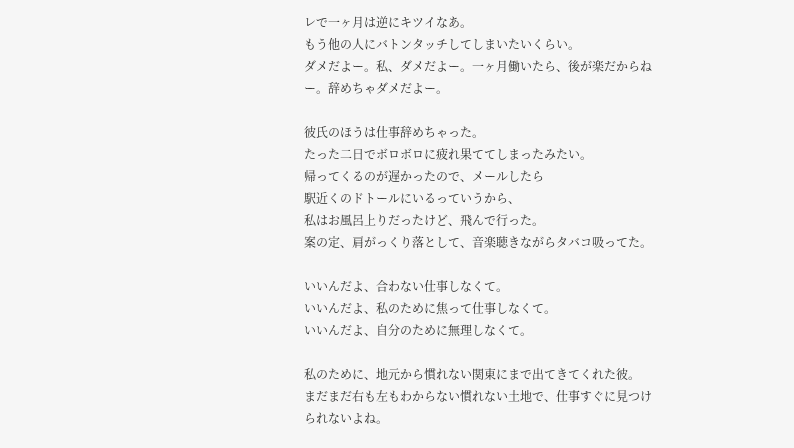レで一ヶ月は逆にキツイなあ。
もう他の人にバトンタッチしてしまいたいくらい。
ダメだよー。私、ダメだよー。一ヶ月働いたら、後が楽だからねー。辞めちゃダメだよー。

彼氏のほうは仕事辞めちゃった。
たった二日でボロボロに疲れ果ててしまったみたい。
帰ってくるのが遅かったので、メールしたら
駅近くのドトールにいるっていうから、
私はお風呂上りだったけど、飛んで行った。
案の定、肩がっくり落として、音楽聴きながらタバコ吸ってた。

いいんだよ、合わない仕事しなくて。
いいんだよ、私のために焦って仕事しなくて。
いいんだよ、自分のために無理しなくて。

私のために、地元から慣れない関東にまで出てきてくれた彼。
まだまだ右も左もわからない慣れない土地で、仕事すぐに見つけられないよね。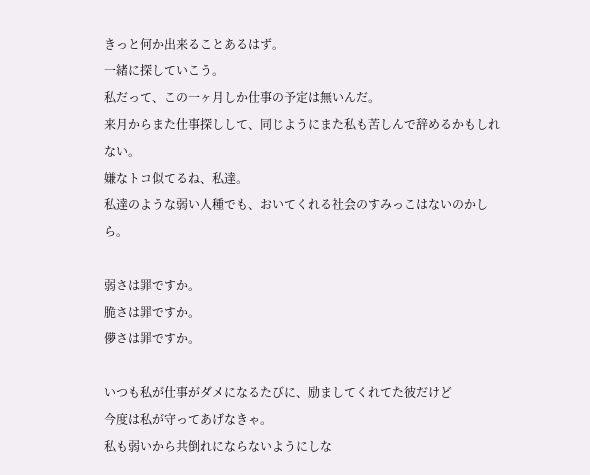きっと何か出来ることあるはず。
一緒に探していこう。
私だって、この一ヶ月しか仕事の予定は無いんだ。
来月からまた仕事探しして、同じようにまた私も苦しんで辞めるかもしれない。
嫌なトコ似てるね、私達。
私達のような弱い人種でも、おいてくれる社会のすみっこはないのかしら。

弱さは罪ですか。
脆さは罪ですか。
儚さは罪ですか。

いつも私が仕事がダメになるたびに、励ましてくれてた彼だけど
今度は私が守ってあげなきゃ。
私も弱いから共倒れにならないようにしな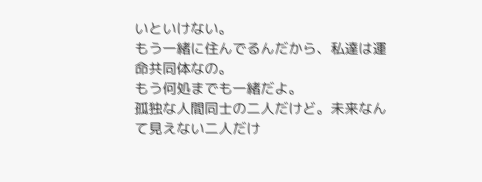いといけない。
もう一緒に住んでるんだから、私達は運命共同体なの。
もう何処までも一緒だよ。
孤独な人間同士の二人だけど。未来なんて見えない二人だけ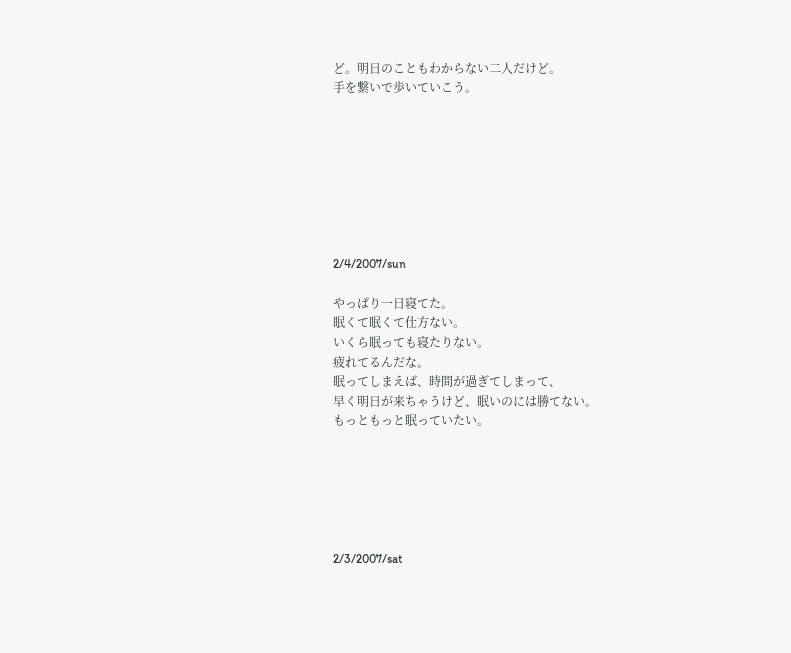ど。明日のこともわからない二人だけど。
手を繋いで歩いていこう。








2/4/2007/sun

やっぱり一日寝てた。
眠くて眠くて仕方ない。
いくら眠っても寝たりない。
疲れてるんだな。
眠ってしまえば、時間が過ぎてしまって、
早く明日が来ちゃうけど、眠いのには勝てない。
もっともっと眠っていたい。






2/3/2007/sat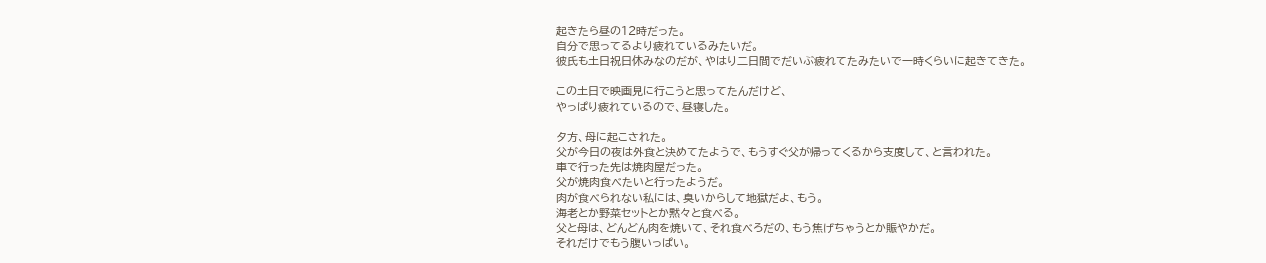起きたら昼の12時だった。
自分で思ってるより疲れているみたいだ。
彼氏も土日祝日休みなのだが、やはり二日間でだいぶ疲れてたみたいで一時くらいに起きてきた。

この土日で映画見に行こうと思ってたんだけど、
やっぱり疲れているので、昼寝した。

夕方、母に起こされた。
父が今日の夜は外食と決めてたようで、もうすぐ父が帰ってくるから支度して、と言われた。
車で行った先は焼肉屋だった。
父が焼肉食べたいと行ったようだ。
肉が食べられない私には、臭いからして地獄だよ、もう。
海老とか野菜セットとか黙々と食べる。
父と母は、どんどん肉を焼いて、それ食べろだの、もう焦げちゃうとか賑やかだ。
それだけでもう腹いっぱい。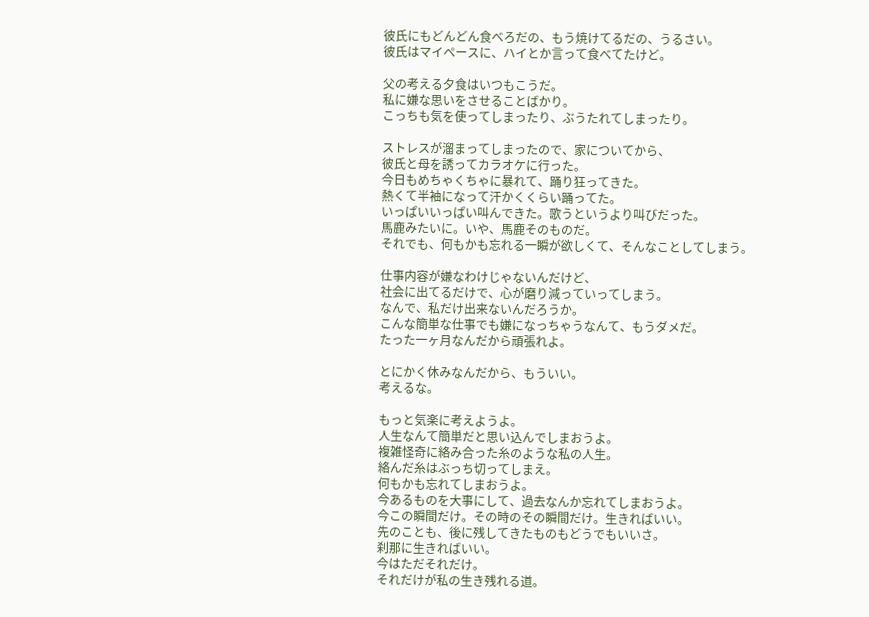彼氏にもどんどん食べろだの、もう焼けてるだの、うるさい。
彼氏はマイペースに、ハイとか言って食べてたけど。

父の考える夕食はいつもこうだ。
私に嫌な思いをさせることばかり。
こっちも気を使ってしまったり、ぶうたれてしまったり。

ストレスが溜まってしまったので、家についてから、
彼氏と母を誘ってカラオケに行った。
今日もめちゃくちゃに暴れて、踊り狂ってきた。
熱くて半袖になって汗かくくらい踊ってた。
いっぱいいっぱい叫んできた。歌うというより叫びだった。
馬鹿みたいに。いや、馬鹿そのものだ。
それでも、何もかも忘れる一瞬が欲しくて、そんなことしてしまう。

仕事内容が嫌なわけじゃないんだけど、
社会に出てるだけで、心が磨り減っていってしまう。
なんで、私だけ出来ないんだろうか。
こんな簡単な仕事でも嫌になっちゃうなんて、もうダメだ。
たった一ヶ月なんだから頑張れよ。

とにかく休みなんだから、もういい。
考えるな。

もっと気楽に考えようよ。
人生なんて簡単だと思い込んでしまおうよ。
複雑怪奇に絡み合った糸のような私の人生。
絡んだ糸はぶっち切ってしまえ。
何もかも忘れてしまおうよ。
今あるものを大事にして、過去なんか忘れてしまおうよ。
今この瞬間だけ。その時のその瞬間だけ。生きればいい。
先のことも、後に残してきたものもどうでもいいさ。
刹那に生きればいい。
今はただそれだけ。
それだけが私の生き残れる道。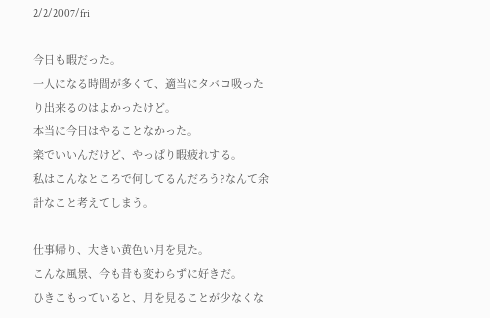2/2/2007/fri

今日も暇だった。
一人になる時間が多くて、適当にタバコ吸ったり出来るのはよかったけど。
本当に今日はやることなかった。
楽でいいんだけど、やっぱり暇疲れする。
私はこんなところで何してるんだろう?なんて余計なこと考えてしまう。

仕事帰り、大きい黄色い月を見た。
こんな風景、今も昔も変わらずに好きだ。
ひきこもっていると、月を見ることが少なくな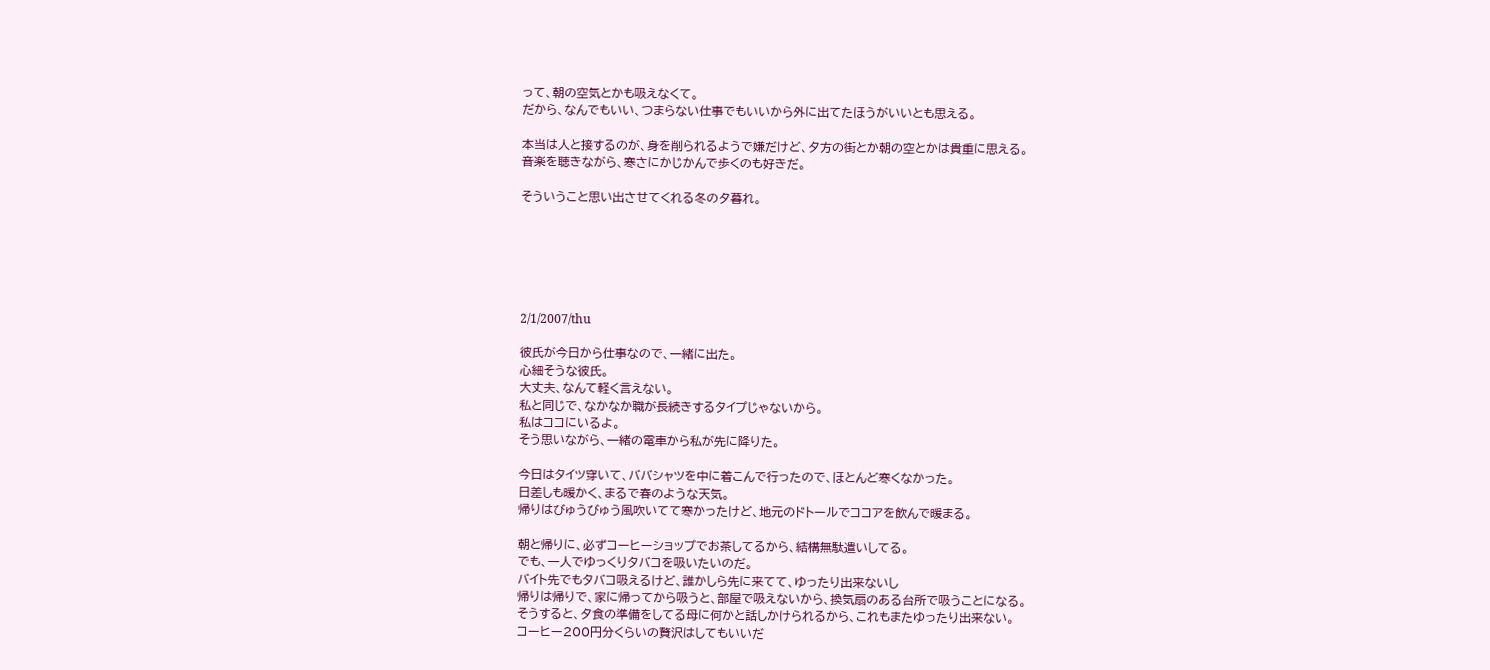って、朝の空気とかも吸えなくて。
だから、なんでもいい、つまらない仕事でもいいから外に出てたほうがいいとも思える。

本当は人と接するのが、身を削られるようで嫌だけど、夕方の街とか朝の空とかは貴重に思える。
音楽を聴きながら、寒さにかじかんで歩くのも好きだ。

そういうこと思い出させてくれる冬の夕暮れ。






2/1/2007/thu

彼氏が今日から仕事なので、一緒に出た。
心細そうな彼氏。
大丈夫、なんて軽く言えない。
私と同じで、なかなか職が長続きするタイプじゃないから。
私はココにいるよ。
そう思いながら、一緒の電車から私が先に降りた。

今日はタイツ穿いて、ババシャツを中に着こんで行ったので、ほとんど寒くなかった。
日差しも暖かく、まるで春のような天気。
帰りはびゅうびゅう風吹いてて寒かったけど、地元のドトールでココアを飲んで暖まる。

朝と帰りに、必ずコーヒーショップでお茶してるから、結構無駄遣いしてる。
でも、一人でゆっくりタバコを吸いたいのだ。
バイト先でもタバコ吸えるけど、誰かしら先に来てて、ゆったり出来ないし
帰りは帰りで、家に帰ってから吸うと、部屋で吸えないから、換気扇のある台所で吸うことになる。
そうすると、夕食の準備をしてる母に何かと話しかけられるから、これもまたゆったり出来ない。
コーヒー200円分くらいの贅沢はしてもいいだ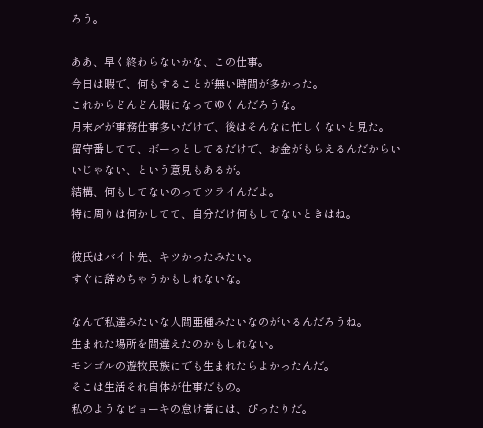ろう。

ああ、早く終わらないかな、この仕事。
今日は暇で、何もすることが無い時間が多かった。
これからどんどん暇になってゆくんだろうな。
月末〆が事務仕事多いだけで、後はそんなに忙しくないと見た。
留守番してて、ボーっとしてるだけで、お金がもらえるんだからいいじゃない、という意見もあるが。
結構、何もしてないのってツライんだよ。
特に周りは何かしてて、自分だけ何もしてないときはね。

彼氏はバイト先、キツかったみたい。
すぐに辞めちゃうかもしれないな。

なんで私達みたいな人間亜種みたいなのがいるんだろうね。
生まれた場所を間違えたのかもしれない。
モンゴルの遊牧民族にでも生まれたらよかったんだ。
そこは生活それ自体が仕事だもの。
私のようなビョーキの怠け者には、ぴったりだ。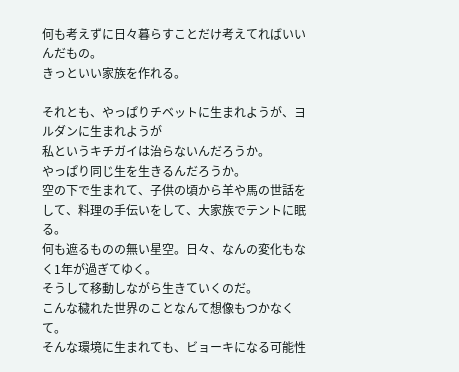何も考えずに日々暮らすことだけ考えてればいいんだもの。
きっといい家族を作れる。

それとも、やっぱりチベットに生まれようが、ヨルダンに生まれようが
私というキチガイは治らないんだろうか。
やっぱり同じ生を生きるんだろうか。
空の下で生まれて、子供の頃から羊や馬の世話をして、料理の手伝いをして、大家族でテントに眠る。
何も遮るものの無い星空。日々、なんの変化もなく1年が過ぎてゆく。
そうして移動しながら生きていくのだ。
こんな穢れた世界のことなんて想像もつかなくて。
そんな環境に生まれても、ビョーキになる可能性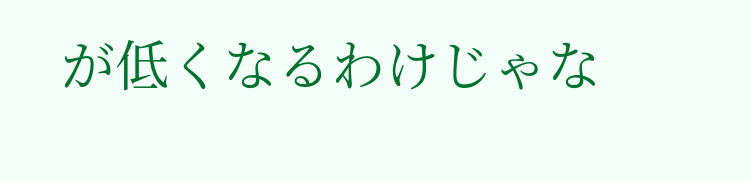が低くなるわけじゃな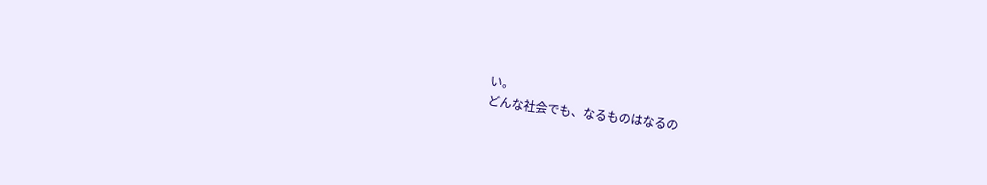い。
どんな社会でも、なるものはなるの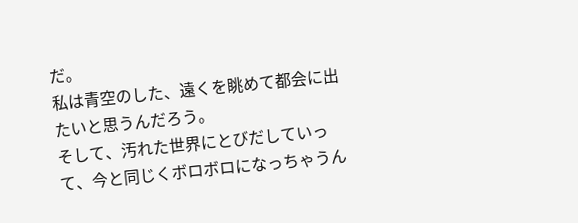だ。
私は青空のした、遠くを眺めて都会に出たいと思うんだろう。
そして、汚れた世界にとびだしていって、今と同じくボロボロになっちゃうん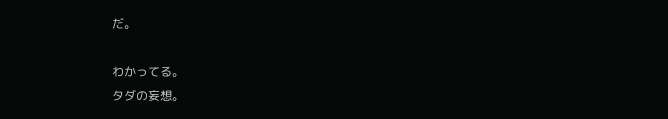だ。

わかってる。
タダの妄想。